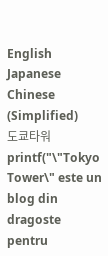English Japanese Chinese (Simplified)
도쿄타워
printf("\"Tokyo Tower\" este un blog din dragoste pentru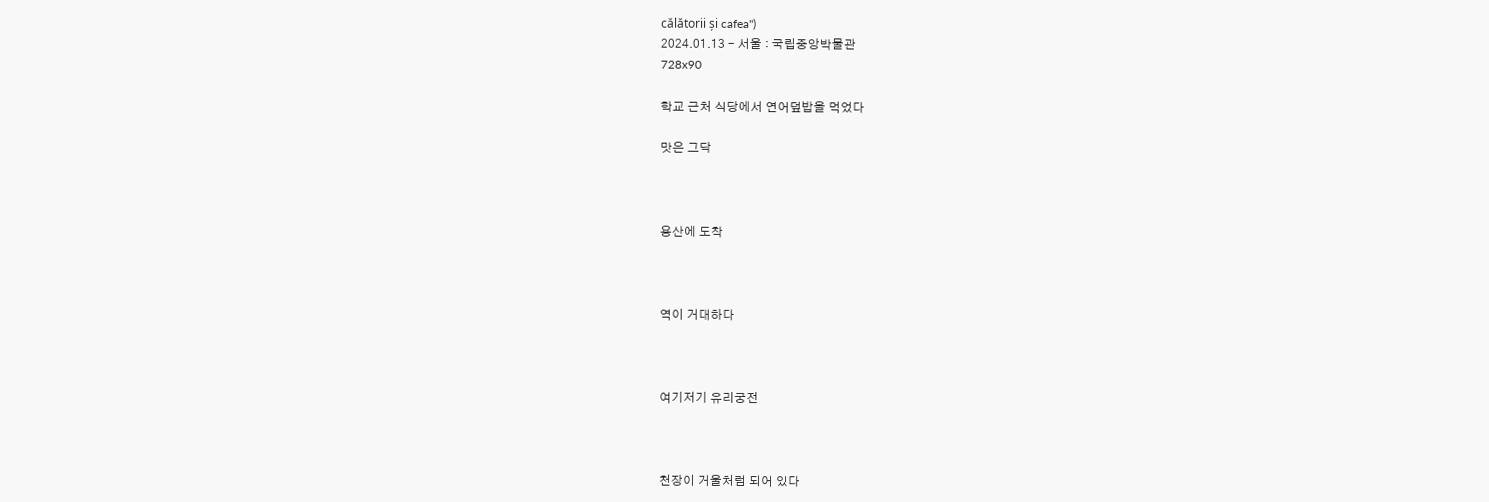călătorii și cafea")
2024.01.13 - 서울 : 국립중앙박물관
728x90

학교 근처 식당에서 연어덮밥을 먹었다

맛은 그닥



용산에 도착



역이 거대하다



여기저기 유리궁전



천장이 거울처럼 되어 있다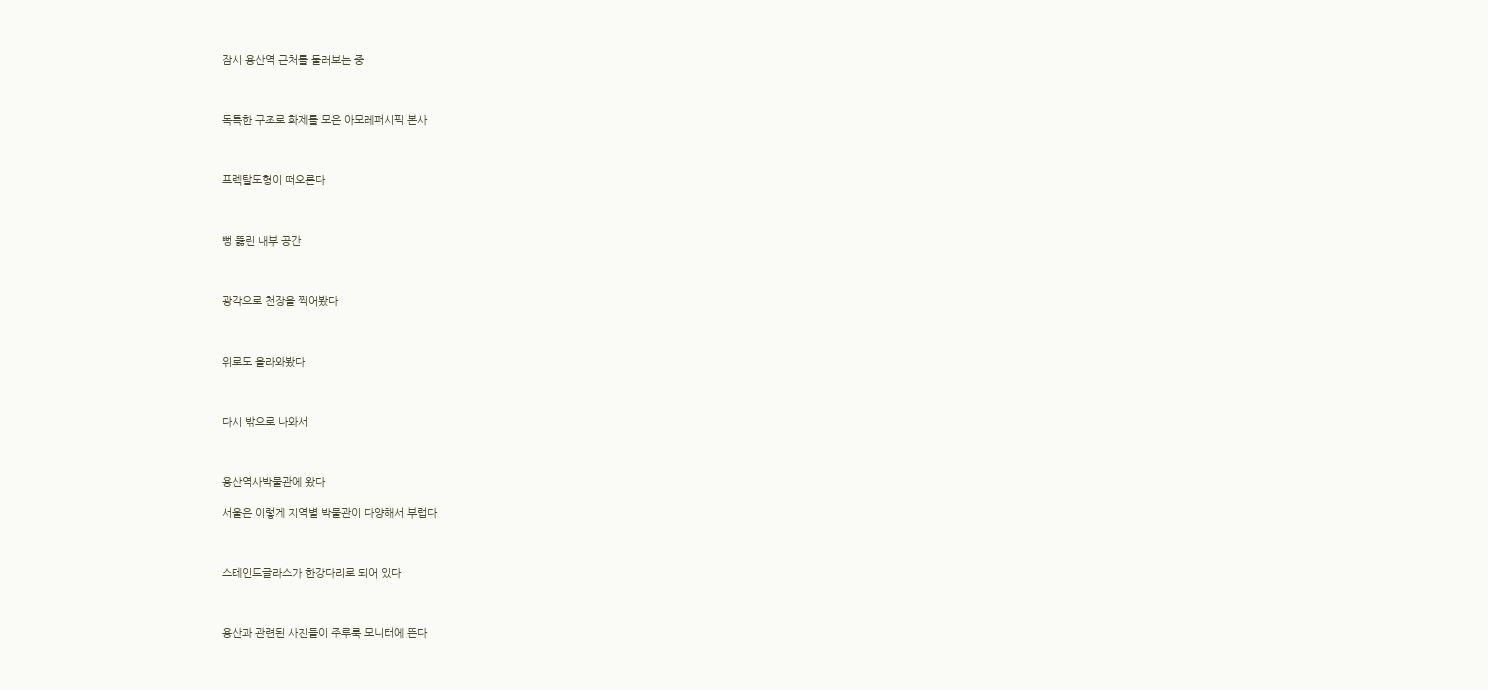잠시 용산역 근처를 둘러보는 중



독특한 구조로 화제를 모은 아모레퍼시픽 본사



프렉탈도형이 떠오른다



뻥 뚫린 내부 공간



광각으로 천장을 찍어봤다



위로도 올라와봤다



다시 밖으로 나와서



용산역사박물관에 왔다

서울은 이렇게 지역별 박물관이 다양해서 부럽다



스테인드글라스가 한강다리로 되어 있다



용산과 관련된 사진들이 주루룩 모니터에 뜬다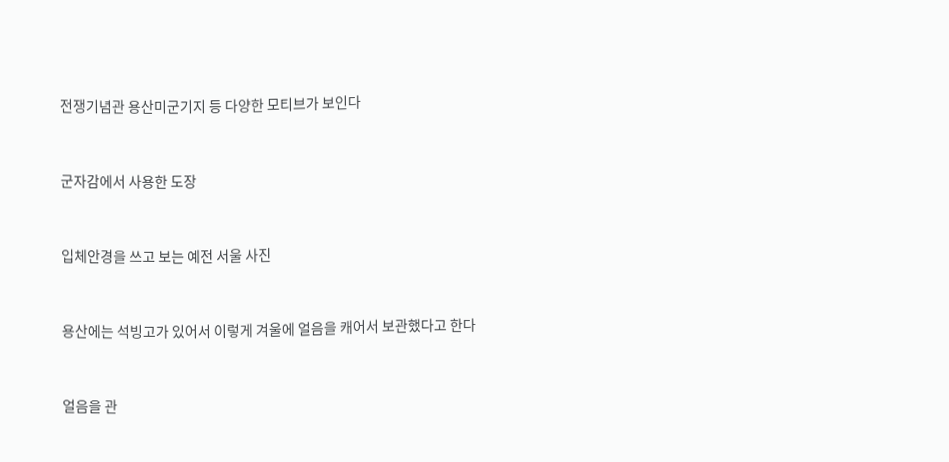전쟁기념관 용산미군기지 등 다양한 모티브가 보인다



군자감에서 사용한 도장



입체안경을 쓰고 보는 예전 서울 사진



용산에는 석빙고가 있어서 이렇게 겨울에 얼음을 캐어서 보관했다고 한다



얼음을 관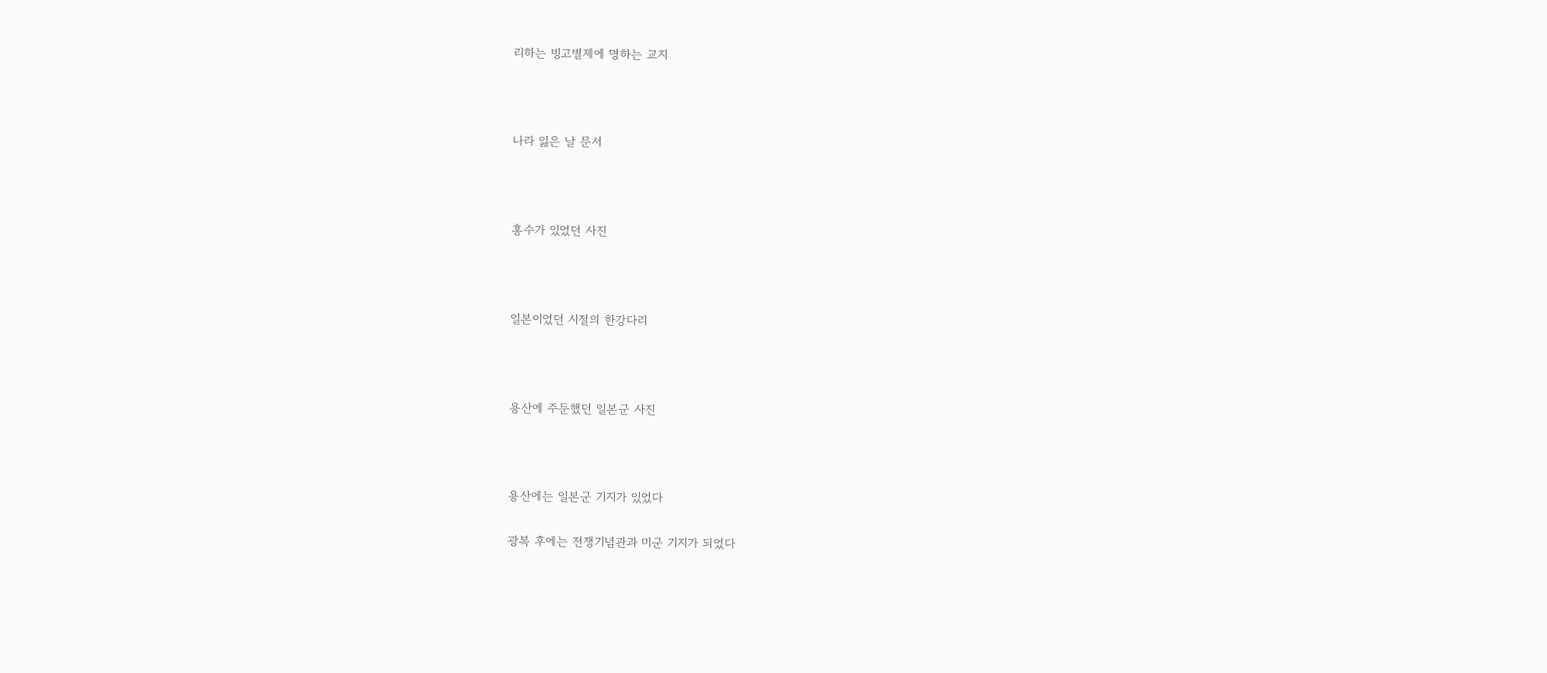리하는 빙고별제에 명하는 교지



나라 잃은 날 문서



홍수가 있었던 사진



일본이었던 시절의 한강다리



용산에 주둔했던 일본군 사진



용산에는 일본군 기지가 있었다

광복 후에는 전쟁기념관과 미군 기지가 되었다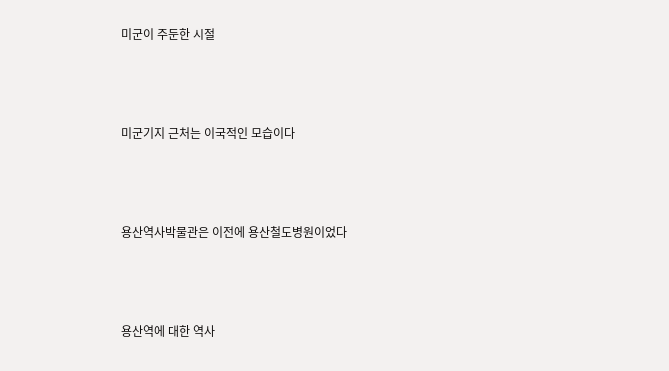미군이 주둔한 시절



미군기지 근처는 이국적인 모습이다



용산역사박물관은 이전에 용산철도병원이었다



용산역에 대한 역사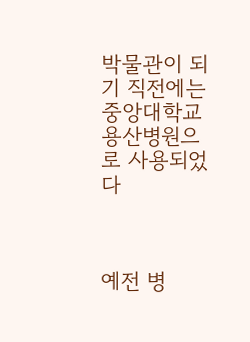박물관이 되기 직전에는 중앙대학교 용산병원으로 사용되었다



예전 병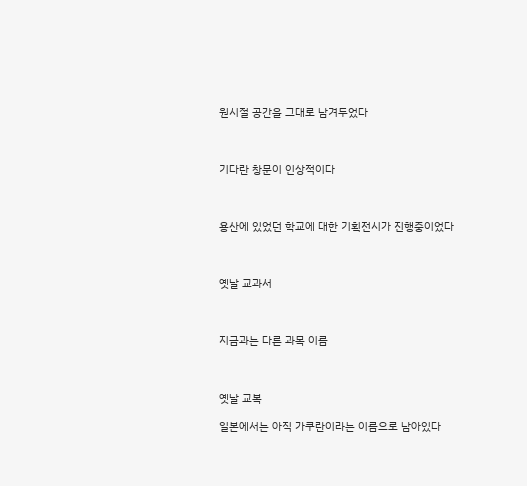원시절 공간을 그대로 남겨두었다



기다란 창문이 인상적이다



용산에 있었던 학교에 대한 기획전시가 진행중이었다



옛날 교과서



지금과는 다른 과목 이름



옛날 교복

일본에서는 아직 가쿠란이라는 이름으로 남아있다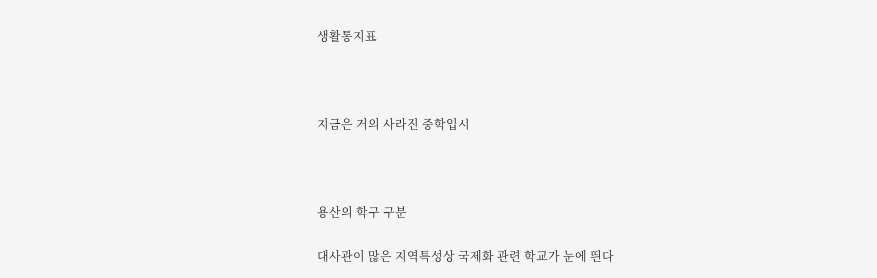생활통지표



지금은 거의 사라진 중학입시



용산의 학구 구분

대사관이 많은 지역특성상 국제화 관련 학교가 눈에 띈다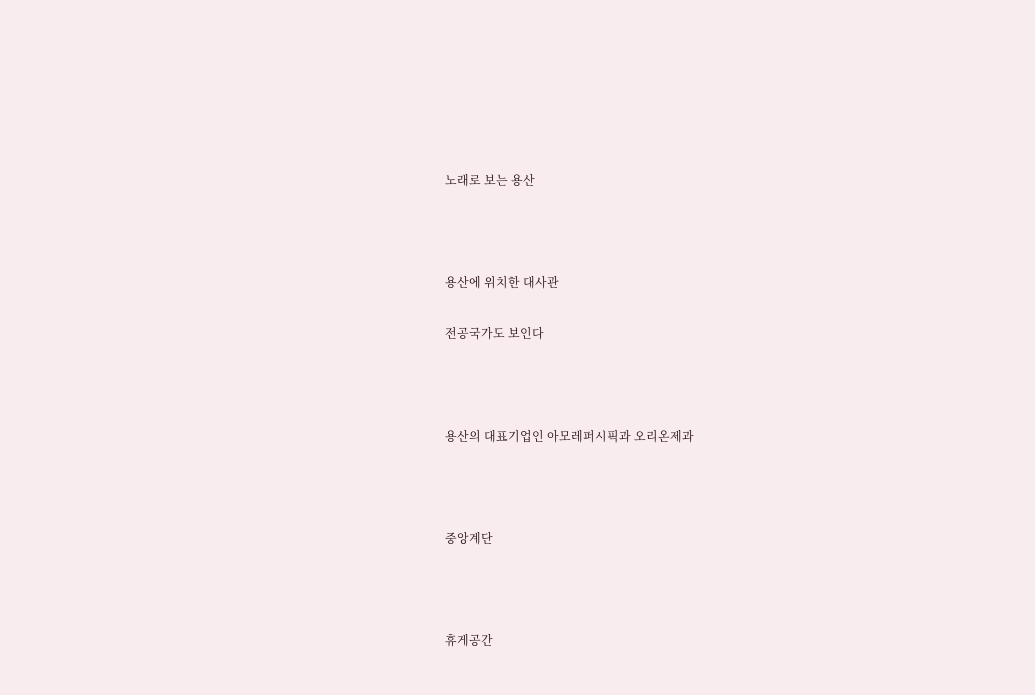노래로 보는 용산



용산에 위치한 대사관

전공국가도 보인다



용산의 대표기업인 아모레퍼시픽과 오리온제과



중앙계단



휴게공간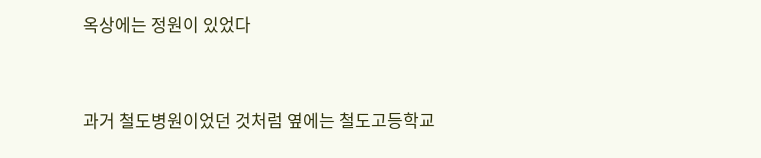옥상에는 정원이 있었다



과거 철도병원이었던 것처럼 옆에는 철도고등학교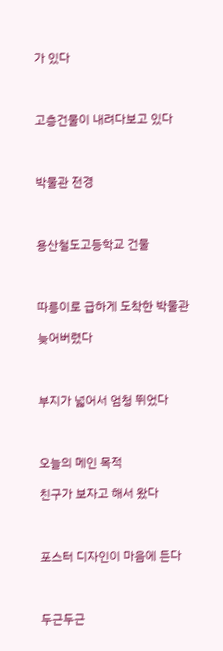가 있다



고층건물이 내려다보고 있다



박물관 전경



용산철도고등학교 건물



따릉이로 급하게 도착한 박물관

늦어버렸다



부지가 넓어서 엄청 뛰었다



오늘의 메인 목적

친구가 보자고 해서 왔다



포스터 디자인이 마음에 든다



두근두근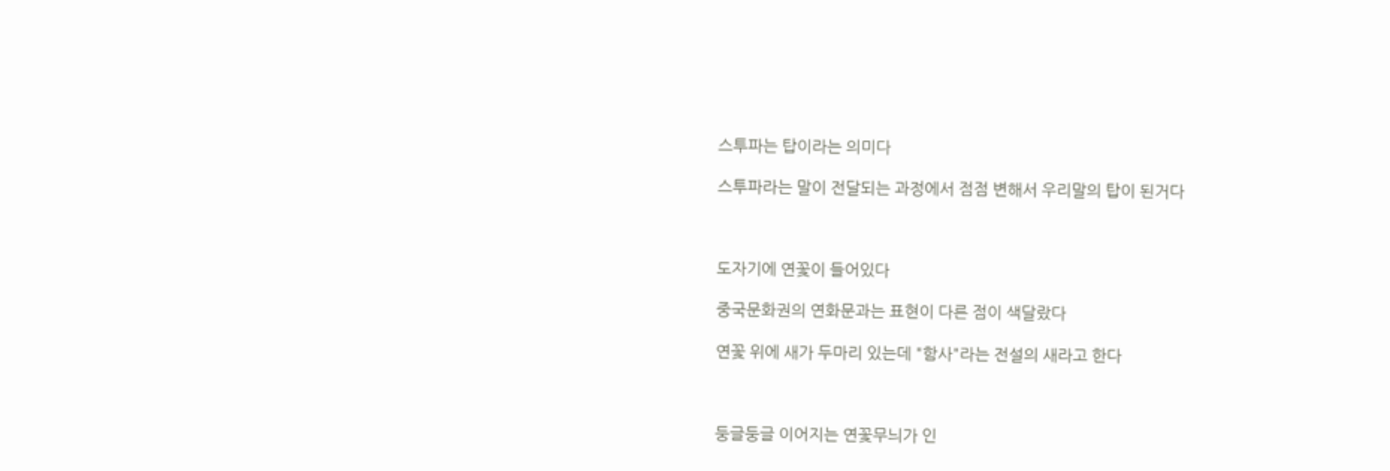스투파는 탑이라는 의미다

스투파라는 말이 전달되는 과정에서 점점 변해서 우리말의 탑이 된거다



도자기에 연꽃이 들어있다

중국문화권의 연화문과는 표현이 다른 점이 색달랐다

연꽃 위에 새가 두마리 있는데 "함사"라는 전설의 새라고 한다



둥글둥글 이어지는 연꽃무늬가 인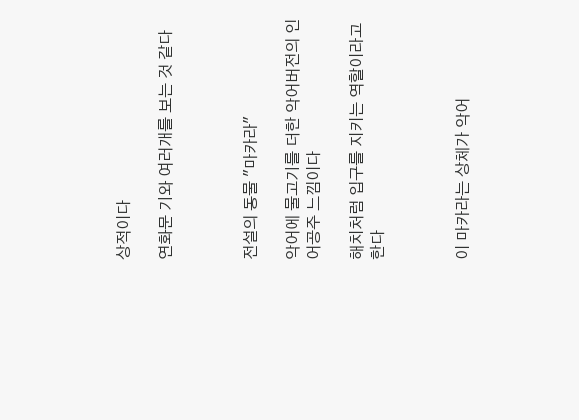상적이다

연화문 기와 여러개를 보는 것 같다



전설의 동물 "마카라"

악어에 물고기를 더한 악어버전의 인어공주 느낌이다

해치처럼 입구를 지키는 역할이라고 한다



이 마카라는 상체가 악어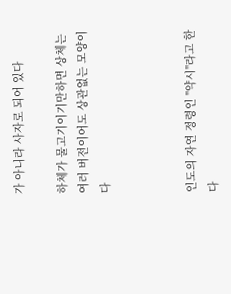가 아니라 사자로 되어 있다

하체가 물고기이기만하면 상체는 여러 버전이어도 상관없는 모양이다



인도의 자연 정령인 "약시"라고 한다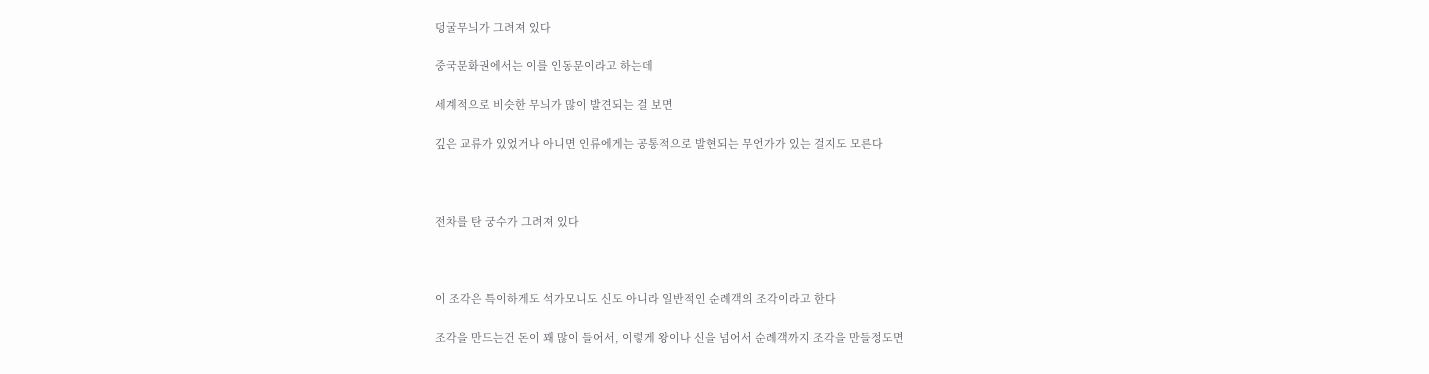덩굴무늬가 그려져 있다

중국문화권에서는 이를 인동문이라고 하는데

세계적으로 비슷한 무늬가 많이 발견되는 걸 보면

깊은 교류가 있었거나 아니면 인류에게는 공통적으로 발현되는 무언가가 있는 걸지도 모른다



전차를 탄 궁수가 그려져 있다



이 조각은 특이하게도 석가모니도 신도 아니라 일반적인 순례객의 조각이라고 한다

조각을 만드는건 돈이 꽤 많이 들어서, 이렇게 왕이나 신을 넘어서 순례객까지 조각을 만들정도면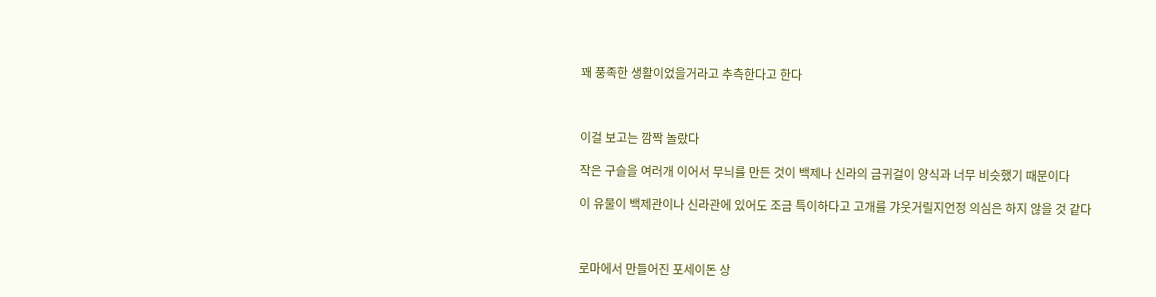꽤 풍족한 생활이었을거라고 추측한다고 한다



이걸 보고는 깜짝 놀랐다

작은 구슬을 여러개 이어서 무늬를 만든 것이 백제나 신라의 금귀걸이 양식과 너무 비슷했기 때문이다

이 유물이 백제관이나 신라관에 있어도 조금 특이하다고 고개를 갸웃거릴지언정 의심은 하지 않을 것 같다



로마에서 만들어진 포세이돈 상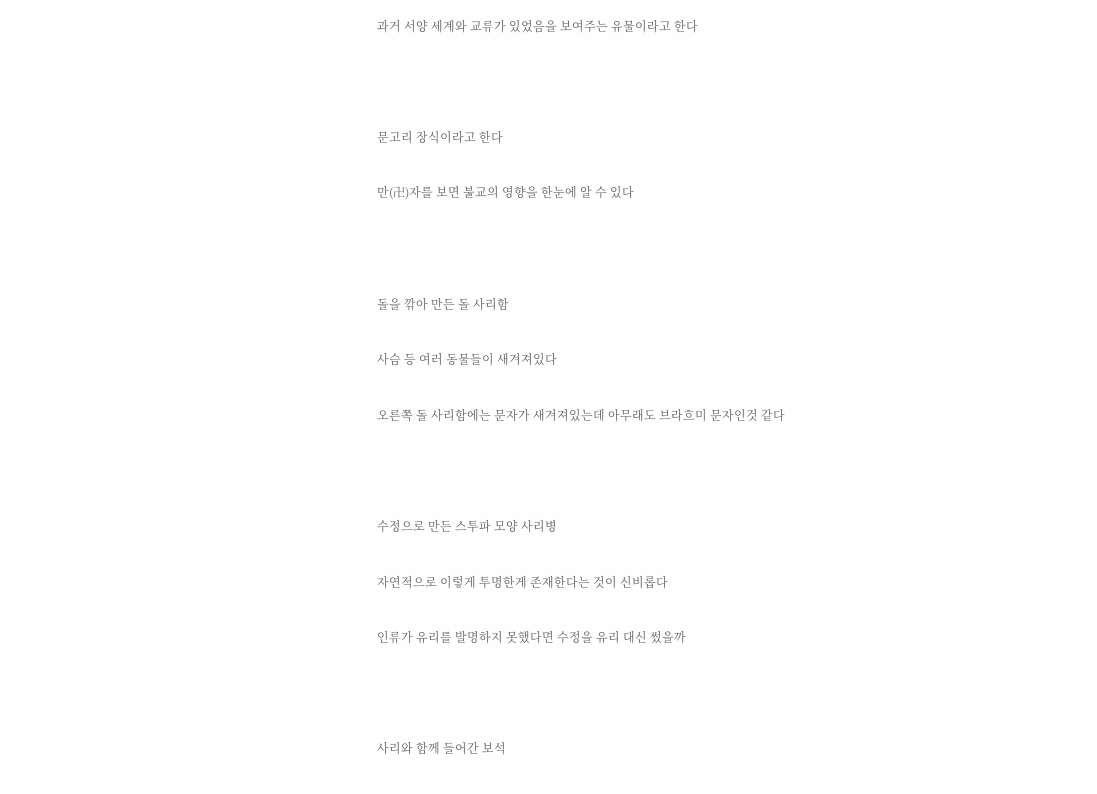과거 서양 세계와 교류가 있었음을 보여주는 유물이라고 한다



문고리 장식이라고 한다

만(卍)자를 보면 불교의 영향을 한눈에 알 수 있다



돌을 깎아 만든 돌 사리함

사슴 등 여러 동물들이 새겨져있다

오른쪽 돌 사리함에는 문자가 새겨져있는데 아무래도 브라흐미 문자인것 같다



수정으로 만든 스투파 모양 사리병

자연적으로 이렇게 투명한게 존재한다는 것이 신비롭다

인류가 유리를 발명하지 못했다면 수정을 유리 대신 썼을까



사리와 함께 들어간 보석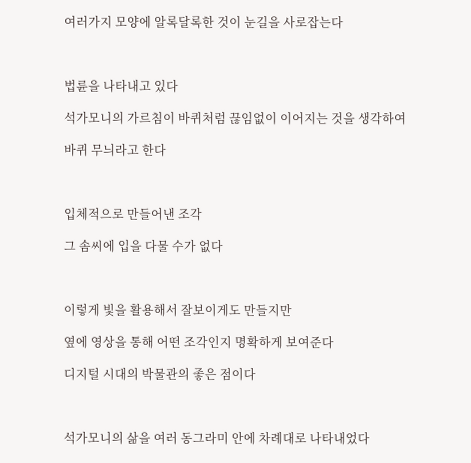여러가지 모양에 알록달록한 것이 눈길을 사로잡는다



법륜을 나타내고 있다

석가모니의 가르침이 바퀴처럼 끊임없이 이어지는 것을 생각하여

바퀴 무늬라고 한다



입체적으로 만들어낸 조각

그 솜씨에 입을 다물 수가 없다



이렇게 빛을 활용해서 잘보이게도 만들지만

옆에 영상을 통해 어떤 조각인지 명확하게 보여준다

디지털 시대의 박물관의 좋은 점이다



석가모니의 삶을 여러 동그라미 안에 차례대로 나타내었다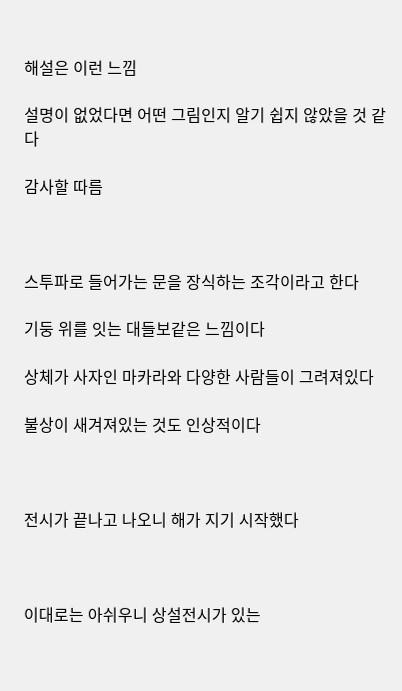해설은 이런 느낌

설명이 없었다면 어떤 그림인지 알기 쉽지 않았을 것 같다

감사할 따름



스투파로 들어가는 문을 장식하는 조각이라고 한다

기둥 위를 잇는 대들보같은 느낌이다

상체가 사자인 마카라와 다양한 사람들이 그려져있다

불상이 새겨져있는 것도 인상적이다



전시가 끝나고 나오니 해가 지기 시작했다



이대로는 아쉬우니 상설전시가 있는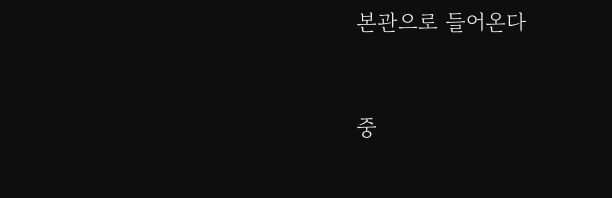본관으로 들어온다



중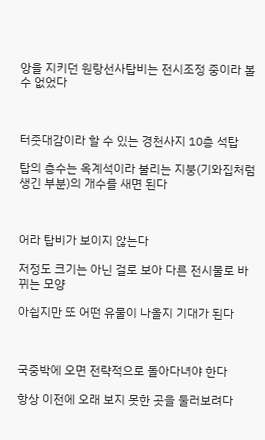앙을 지키던 원랑선사탑비는 전시조정 중이라 볼 수 없었다



터줏대감이라 할 수 있는 경천사지 10층 석탑

탑의 층수는 옥계석이라 불리는 지붕(기와집처럼 생긴 부분)의 개수를 새면 된다



어라 탑비가 보이지 않는다

저정도 크기는 아닌 걸로 보아 다른 전시물로 바뀌는 모양

아쉽지만 또 어떤 유물이 나올지 기대가 된다



국중박에 오면 전략적으로 돌아다녀야 한다

항상 이전에 오래 보지 못한 곳을 둘러보려다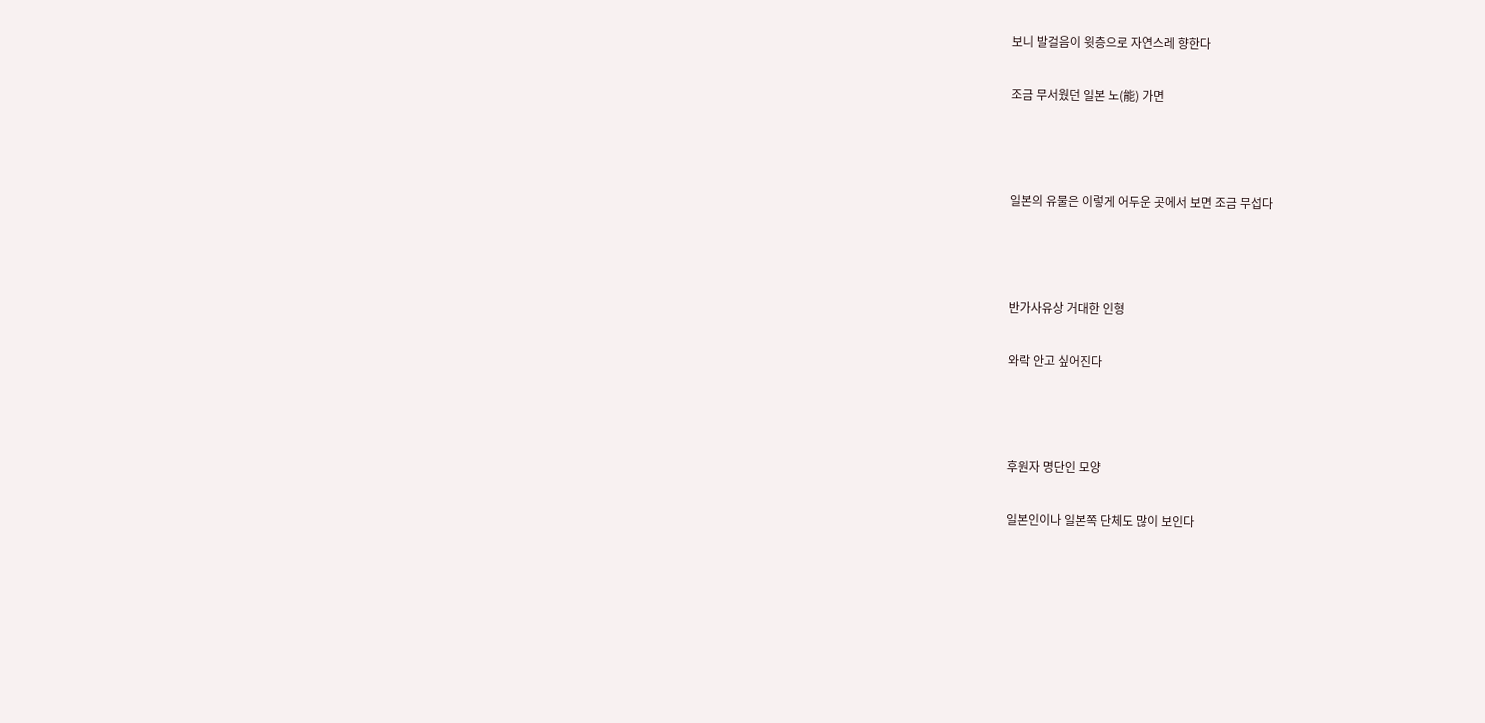보니 발걸음이 윗층으로 자연스레 향한다

조금 무서웠던 일본 노(能) 가면



일본의 유물은 이렇게 어두운 곳에서 보면 조금 무섭다



반가사유상 거대한 인형

와락 안고 싶어진다



후원자 명단인 모양

일본인이나 일본쪽 단체도 많이 보인다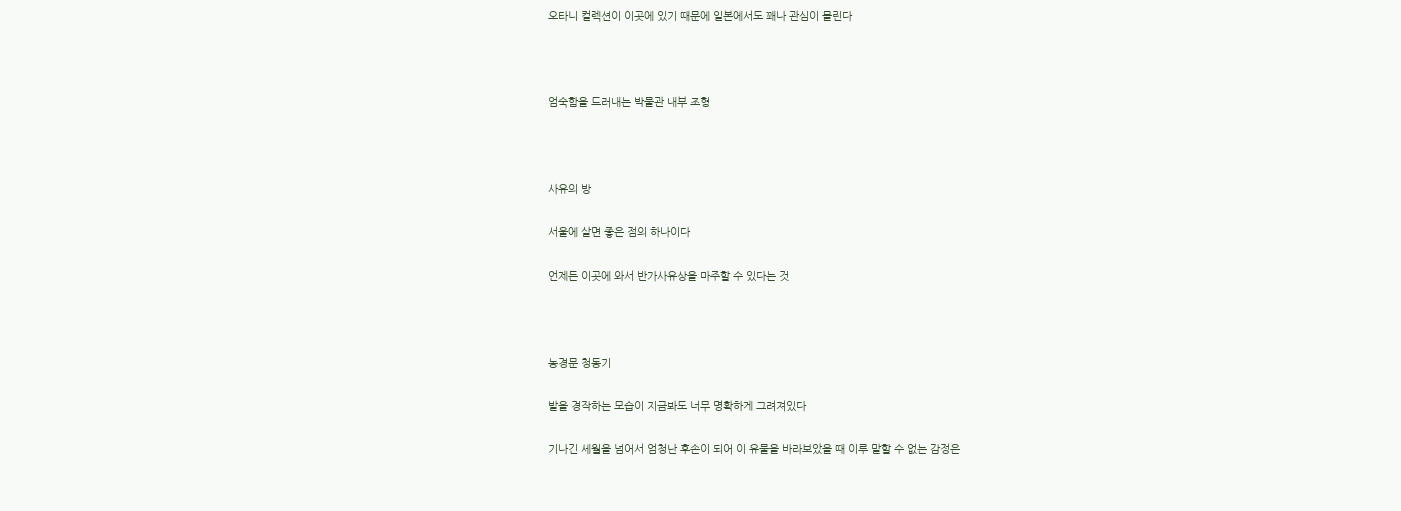오타니 컬렉션이 이곳에 있기 때문에 일본에서도 꽤나 관심이 몰린다



엄숙함을 드러내는 박물관 내부 조형



사유의 방

서울에 살면 좋은 점의 하나이다

언제든 이곳에 와서 반가사유상을 마주할 수 있다는 것



농경문 청동기

밭을 경작하는 모습이 지금봐도 너무 명확하게 그려져있다

기나긴 세월을 넘어서 엄청난 후손이 되어 이 유물을 바라보았을 때 이루 말할 수 없는 감정은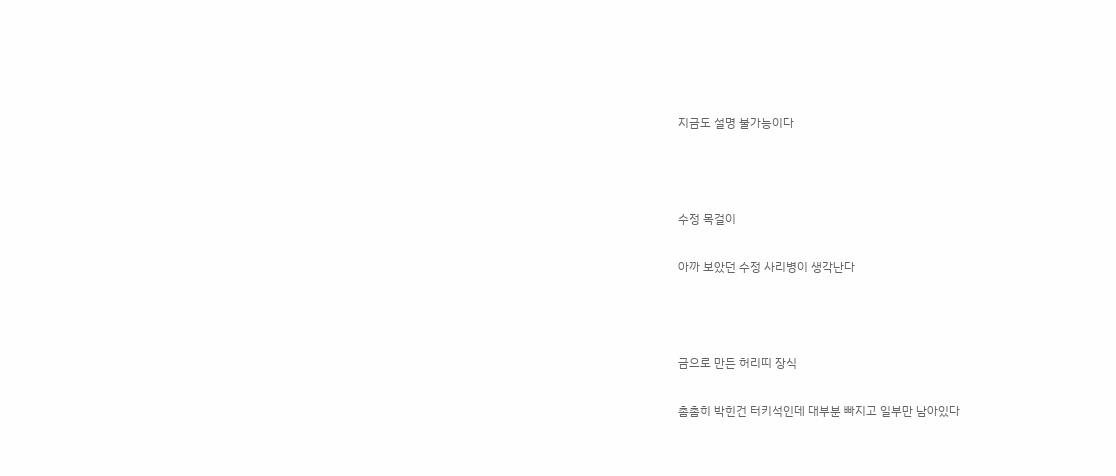지금도 설명 불가능이다



수정 목걸이

아까 보았던 수정 사리병이 생각난다



금으로 만든 허리띠 장식

촘촘히 박힌건 터키석인데 대부분 빠지고 일부만 남아있다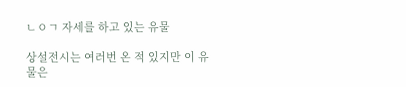ㄴㅇㄱ 자세를 하고 있는 유물

상설전시는 여러번 온 적 있지만 이 유물은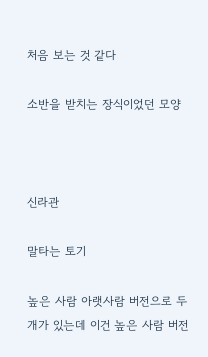처음 보는 것 같다

소반을 받치는 장식이었던 모양



신라관

말타는 토기

높은 사람 아랫사람 버전으로 두개가 있는데 이건 높은 사람 버전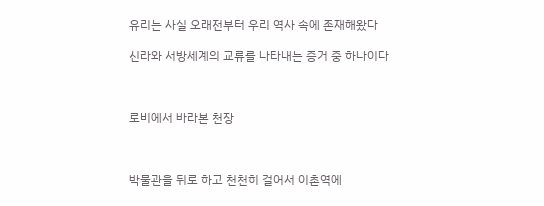유리는 사실 오래전부터 우리 역사 속에 존재해왔다

신라와 서방세계의 교류를 나타내는 증거 중 하나이다



로비에서 바라본 천장



박물관을 뒤로 하고 천천히 걸어서 이촌역에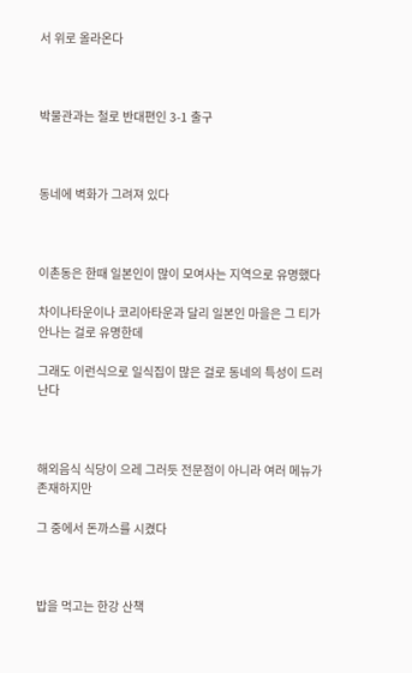서 위로 올라온다



박물관과는 철로 반대편인 3-1 출구



동네에 벽화가 그려져 있다



이촌동은 한때 일본인이 많이 모여사는 지역으로 유명했다

차이나타운이나 코리아타운과 달리 일본인 마을은 그 티가 안나는 걸로 유명한데

그래도 이런식으로 일식집이 많은 걸로 동네의 특성이 드러난다



해외음식 식당이 으레 그러듯 전문점이 아니라 여러 메뉴가 존재하지만

그 중에서 돈까스를 시켰다



밥을 먹고는 한강 산책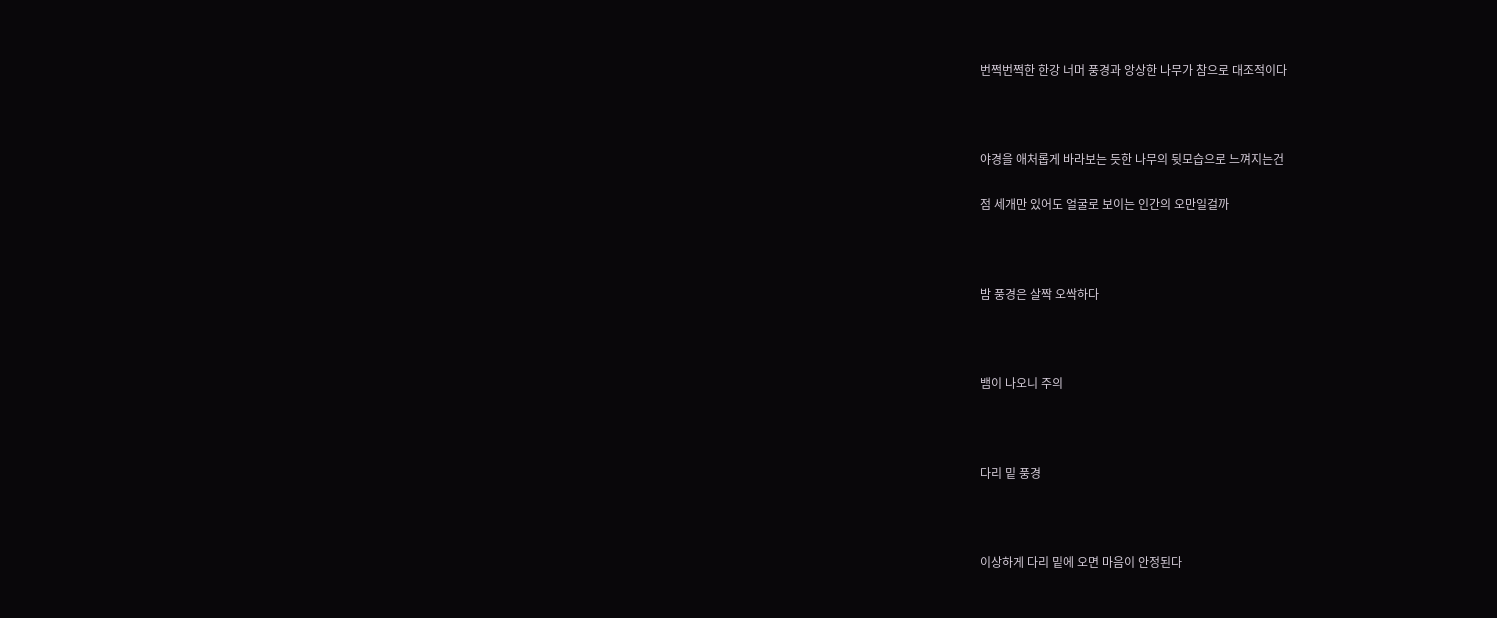번쩍번쩍한 한강 너머 풍경과 앙상한 나무가 참으로 대조적이다



야경을 애처롭게 바라보는 듯한 나무의 뒷모습으로 느껴지는건

점 세개만 있어도 얼굴로 보이는 인간의 오만일걸까



밤 풍경은 살짝 오싹하다



뱀이 나오니 주의



다리 밑 풍경



이상하게 다리 밑에 오면 마음이 안정된다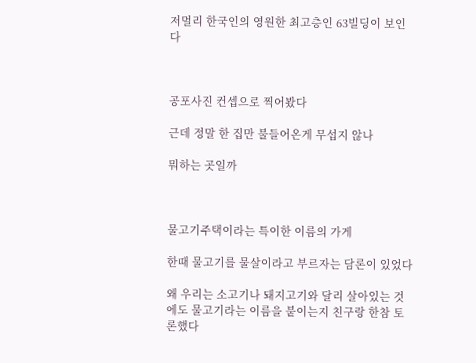저멀리 한국인의 영원한 최고층인 63빌딩이 보인다



공포사진 컨셉으로 찍어봤다

근데 정말 한 집만 불들어온게 무섭지 않나

뭐하는 곳일까



물고기주택이라는 특이한 이름의 가게

한때 물고기를 물살이라고 부르자는 담론이 있었다

왜 우리는 소고기나 돼지고기와 달리 살아있는 것에도 물고기라는 이름을 붙이는지 친구랑 한참 토론했다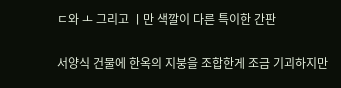ㄷ와 ㅗ 그리고 ㅣ만 색깔이 다른 특이한 간판

서양식 건물에 한옥의 지붕을 조합한게 조금 기괴하지만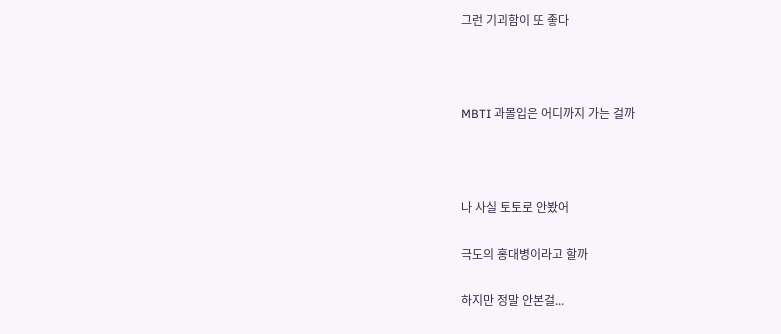그런 기괴함이 또 좋다



MBTI 과몰입은 어디까지 가는 걸까



나 사실 토토로 안봤어

극도의 홍대병이라고 할까

하지만 정말 안본걸...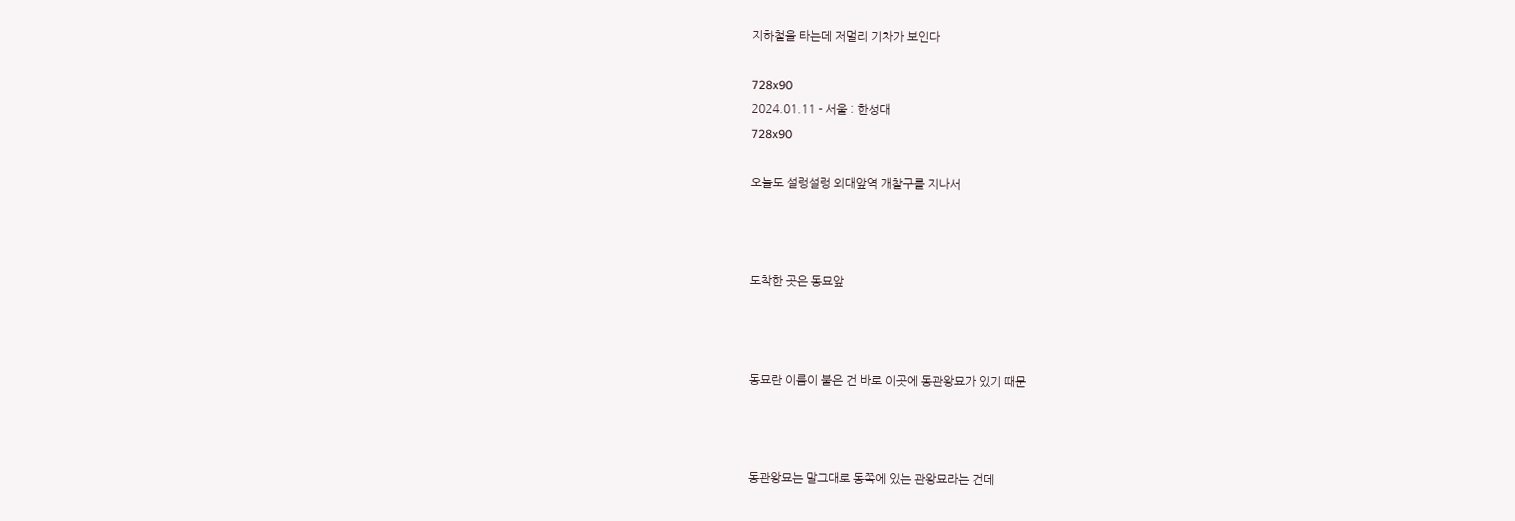지하철을 타는데 저멀리 기차가 보인다

728x90
2024.01.11 - 서울 : 한성대
728x90

오늘도 설렁설렁 외대앞역 개찰구를 지나서



도착한 곳은 동묘앞



동묘란 이름이 붙은 건 바로 이곳에 동관왕묘가 있기 때문



동관왕묘는 말그대로 동쪽에 있는 관왕묘라는 건데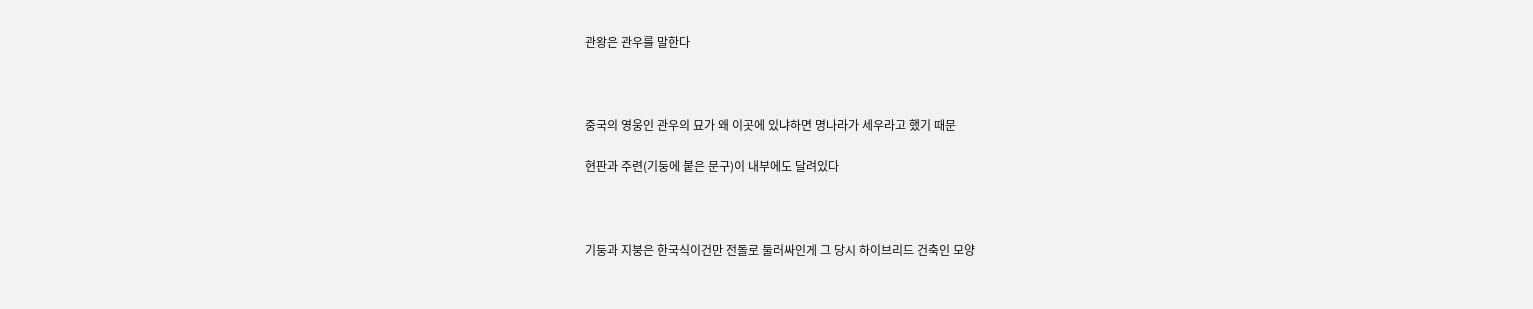관왕은 관우를 말한다



중국의 영웅인 관우의 묘가 왜 이곳에 있냐하면 명나라가 세우라고 했기 때문

현판과 주련(기둥에 붙은 문구)이 내부에도 달려있다



기둥과 지붕은 한국식이건만 전돌로 둘러싸인게 그 당시 하이브리드 건축인 모양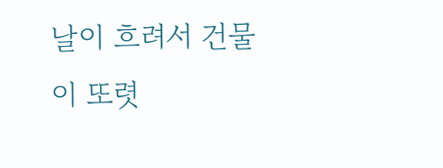날이 흐려서 건물이 또렷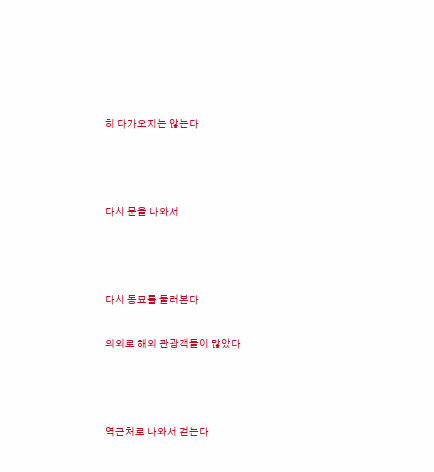히 다가오지는 않는다



다시 문을 나와서



다시 동묘를 둘러본다

의외로 해외 관광객들이 많았다



역근처로 나와서 걷는다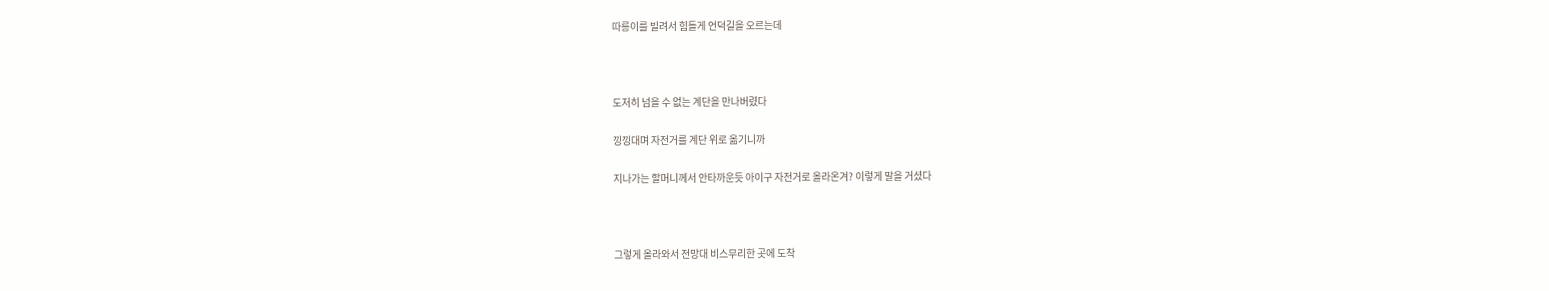따릉이를 빌려서 힘들게 언덕길을 오르는데



도저히 넘을 수 없는 계단을 만나버렸다

낑낑대며 자전거를 계단 위로 옮기니까

지나가는 할머니께서 안타까운듯 아이구 자전거로 올라온겨? 이렇게 말을 거셨다



그렇게 올라와서 전망대 비스무리한 곳에 도착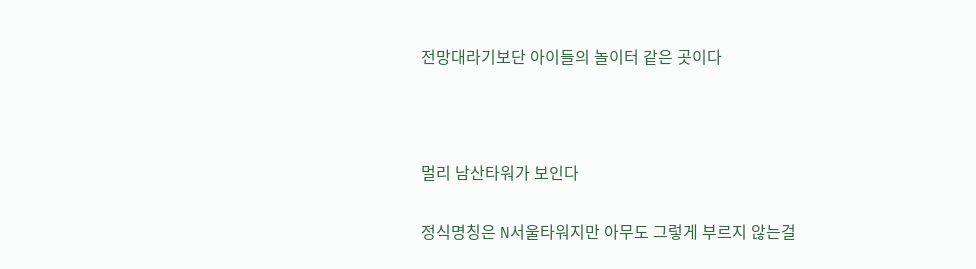전망대라기보단 아이들의 놀이터 같은 곳이다



멀리 남산타워가 보인다

정식명칭은 N서울타워지만 아무도 그렇게 부르지 않는걸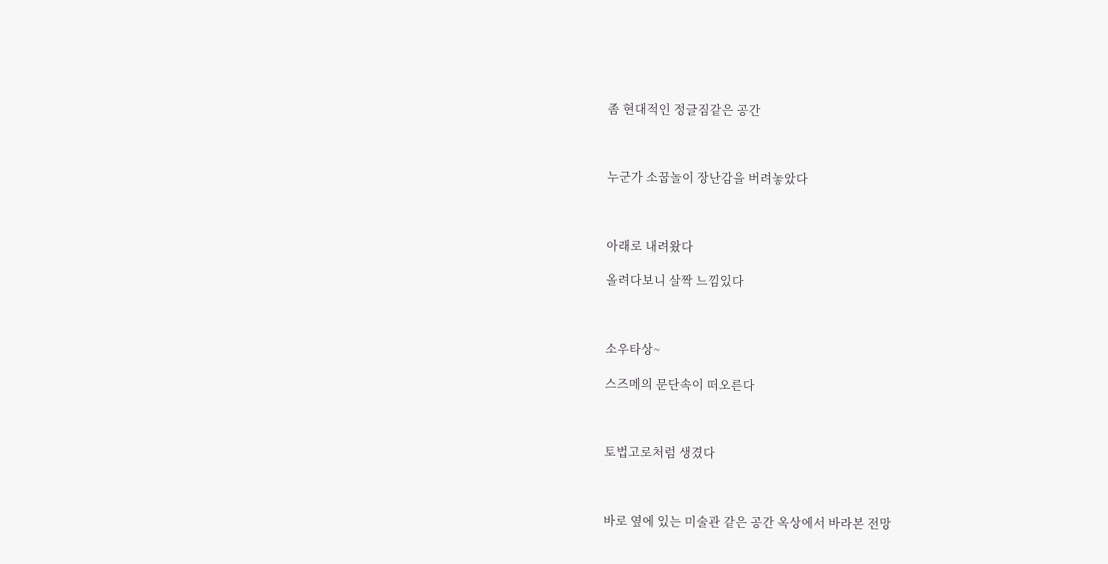좀 현대적인 정글짐같은 공간



누군가 소꿉놀이 장난감을 버려놓았다



아래로 내려왔다

올려다보니 살짝 느낌있다



소우타상~

스즈메의 문단속이 떠오른다



토법고로처럼 생겼다



바로 옆에 있는 미술관 같은 공간 옥상에서 바라본 전망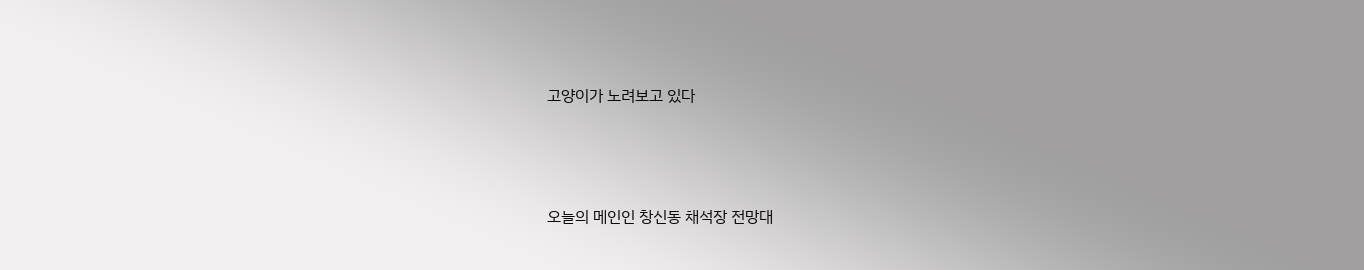고양이가 노려보고 있다



오늘의 메인인 창신동 채석장 전망대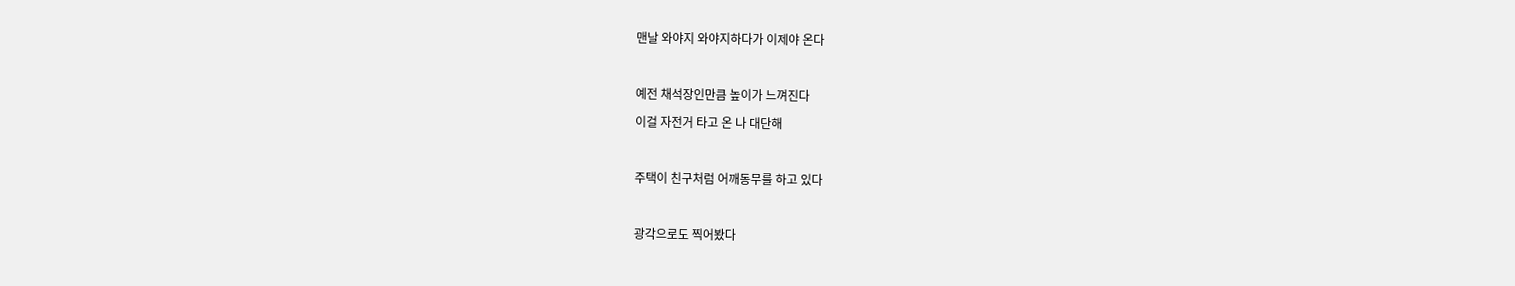맨날 와야지 와야지하다가 이제야 온다



예전 채석장인만큼 높이가 느껴진다

이걸 자전거 타고 온 나 대단해



주택이 친구처럼 어깨동무를 하고 있다



광각으로도 찍어봤다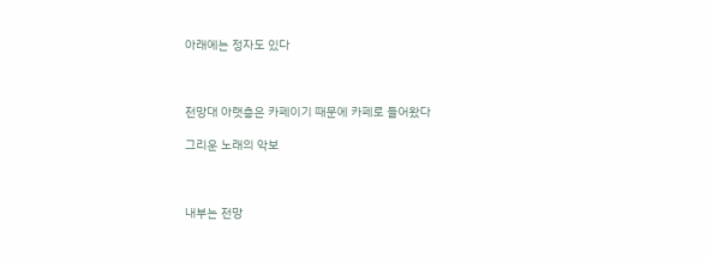아래에는 정자도 있다



전망대 아랫층은 카페이기 때문에 카페로 들어왔다

그리운 노래의 악보



내부는 전망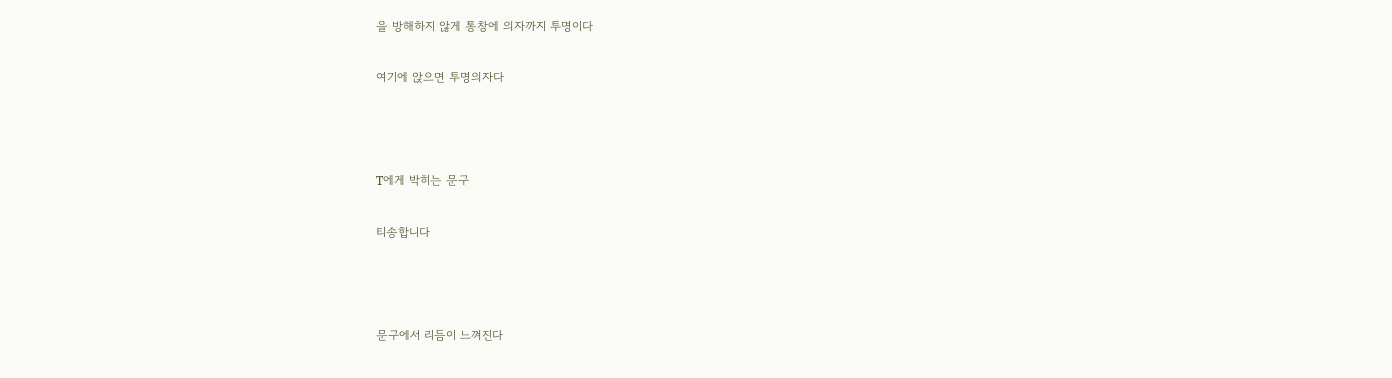을 방해하지 않게 통창에 의자까지 투명이다

여기에 앉으면 투명의자다



T에게 박히는 문구

티송합니다



문구에서 리듬이 느껴진다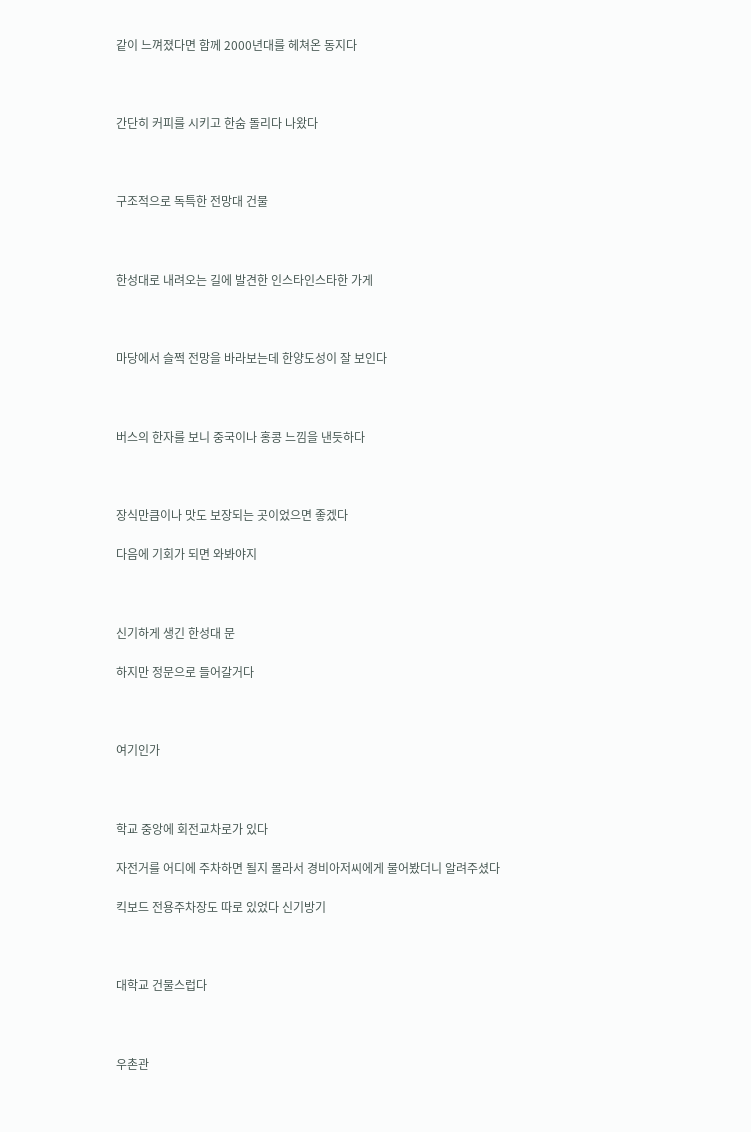같이 느껴졌다면 함께 2000년대를 헤쳐온 동지다



간단히 커피를 시키고 한숨 돌리다 나왔다



구조적으로 독특한 전망대 건물



한성대로 내려오는 길에 발견한 인스타인스타한 가게



마당에서 슬쩍 전망을 바라보는데 한양도성이 잘 보인다



버스의 한자를 보니 중국이나 홍콩 느낌을 낸듯하다



장식만큼이나 맛도 보장되는 곳이었으면 좋겠다

다음에 기회가 되면 와봐야지



신기하게 생긴 한성대 문

하지만 정문으로 들어갈거다



여기인가



학교 중앙에 회전교차로가 있다

자전거를 어디에 주차하면 될지 몰라서 경비아저씨에게 물어봤더니 알려주셨다

킥보드 전용주차장도 따로 있었다 신기방기



대학교 건물스럽다



우촌관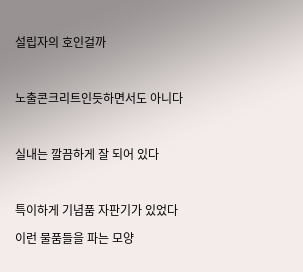설립자의 호인걸까



노출콘크리트인듯하면서도 아니다



실내는 깔끔하게 잘 되어 있다



특이하게 기념품 자판기가 있었다

이런 물품들을 파는 모양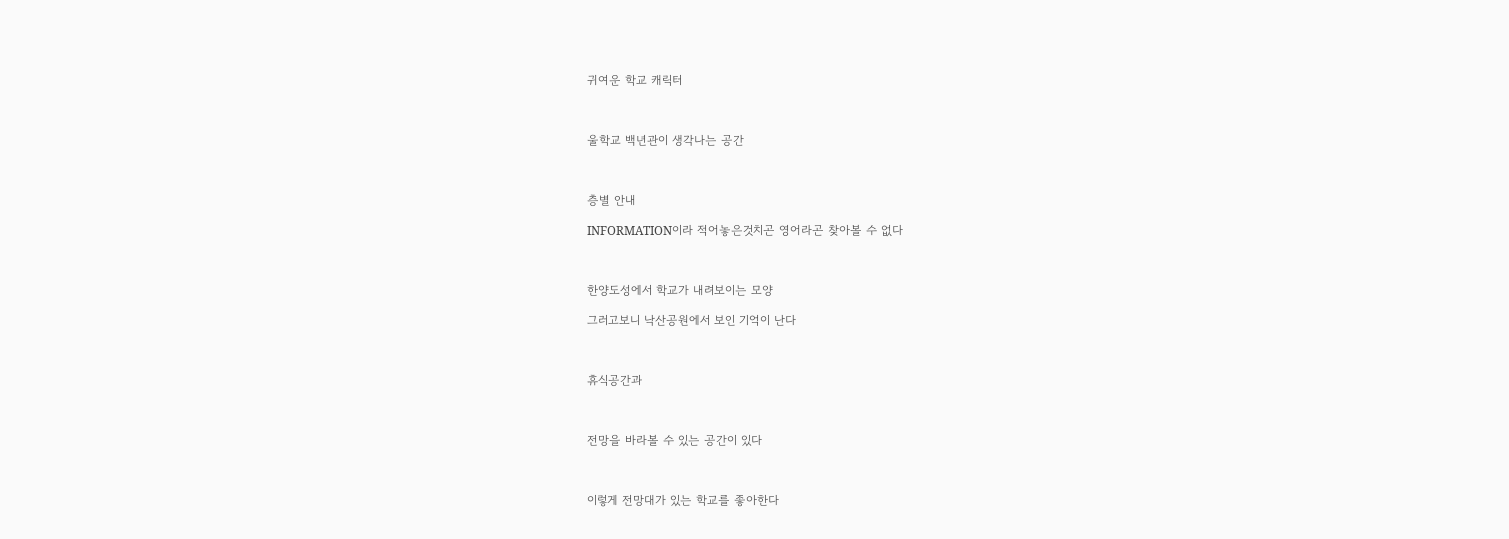귀여운 학교 캐릭터



울학교 백년관이 생각나는 공간



층별 안내

INFORMATION이라 적어놓은것치곤 영어라곤 찾아볼 수 없다



한양도성에서 학교가 내려보이는 모양

그러고보니 낙산공원에서 보인 기억이 난다



휴식공간과



전망을 바라볼 수 있는 공간이 있다



이렇게 전망대가 있는 학교를 좋아한다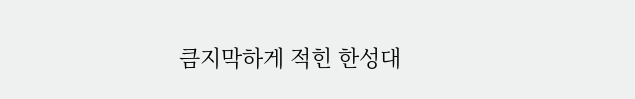큼지막하게 적힌 한성대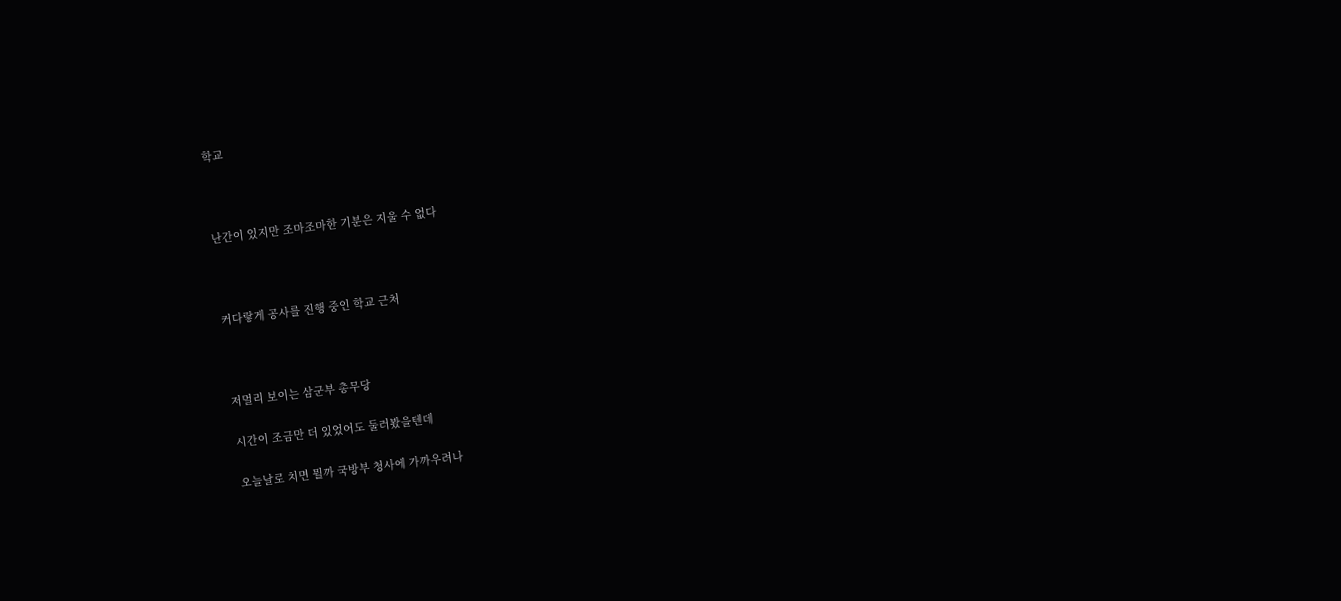학교



난간이 있지만 조마조마한 기분은 지울 수 없다



커다랗게 공사를 진행 중인 학교 근처



저멀리 보이는 삼군부 총무당

시간이 조금만 더 있었어도 둘러봤을텐데

오늘날로 치면 뭘까 국방부 청사에 가까우려나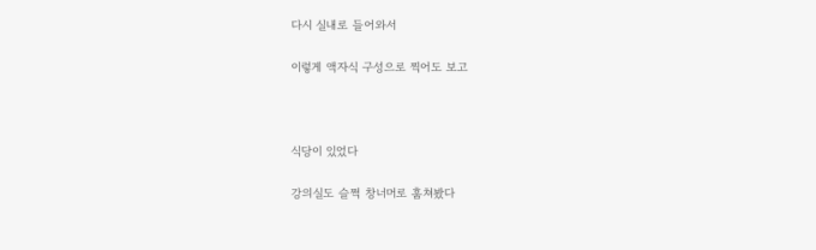다시 실내로 들어와서

이렇게 액자식 구성으로 찍어도 보고



식당이 있었다

강의실도 슬쩍 창너머로 훔쳐봤다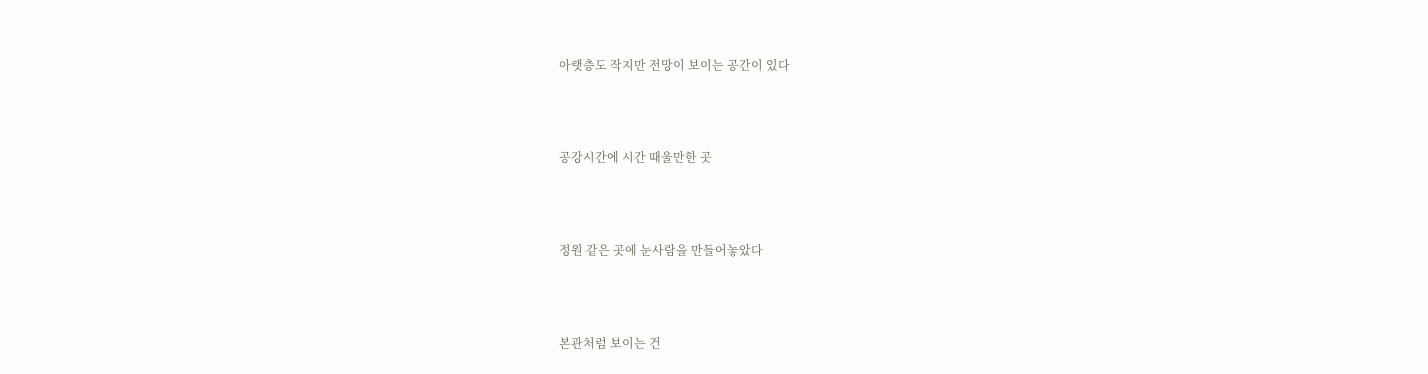아랫층도 작지만 전망이 보이는 공간이 있다



공강시간에 시간 때울만한 곳



정원 같은 곳에 눈사람을 만들어놓았다



본관처럼 보이는 건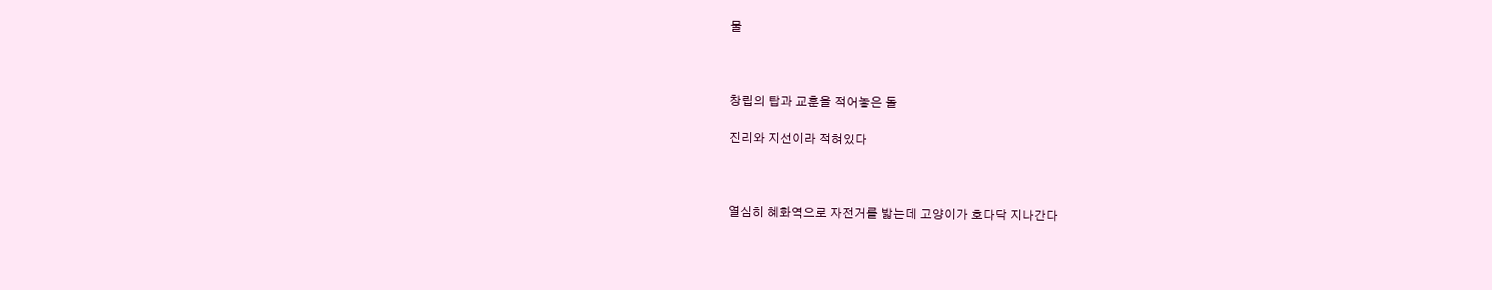물



창립의 탑과 교훈을 적어놓은 돌

진리와 지선이라 적혀있다



열심히 혜화역으로 자전거를 밟는데 고양이가 호다닥 지나간다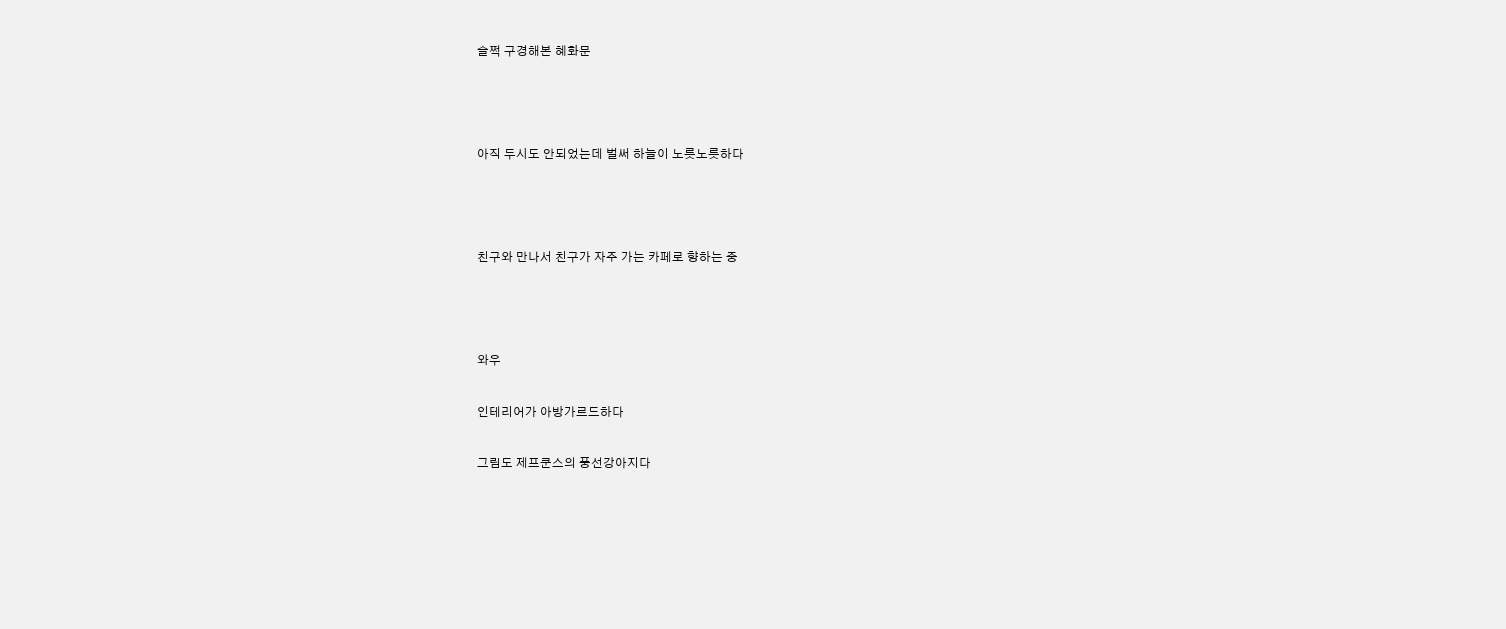슬쩍 구경해본 혜화문



아직 두시도 안되었는데 벌써 하늘이 노릇노릇하다



친구와 만나서 친구가 자주 가는 카페로 향하는 중



와우

인테리어가 아방가르드하다

그림도 제프쿤스의 풍선강아지다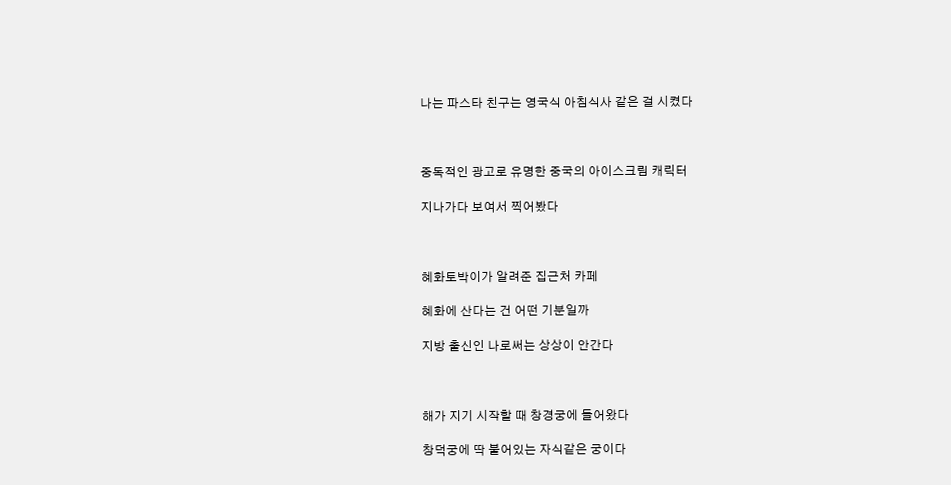나는 파스타 친구는 영국식 아침식사 같은 걸 시켰다



중독적인 광고로 유명한 중국의 아이스크림 캐릭터

지나가다 보여서 찍어봤다



혜화토박이가 알려준 집근처 카페

혜화에 산다는 건 어떤 기분일까

지방 출신인 나로써는 상상이 안간다



해가 지기 시작할 때 창경궁에 들어왔다

창덕궁에 딱 붙어있는 자식같은 궁이다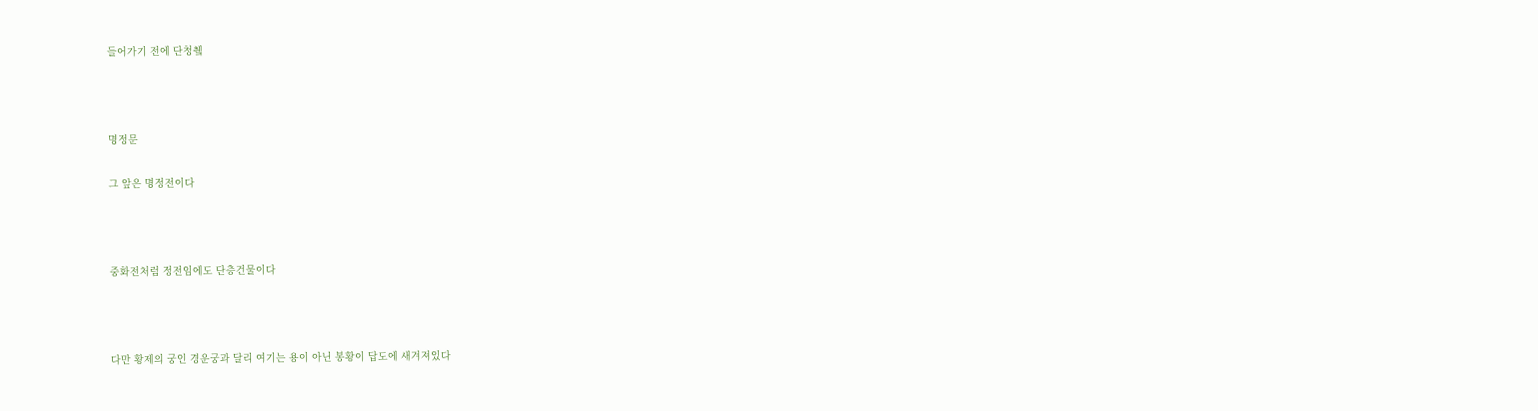들어가기 전에 단청췤



명정문

그 앞은 명정전이다



중화전처럼 정전임에도 단층건물이다



다만 황제의 궁인 경운궁과 달리 여기는 용이 아닌 봉황이 답도에 새겨져있다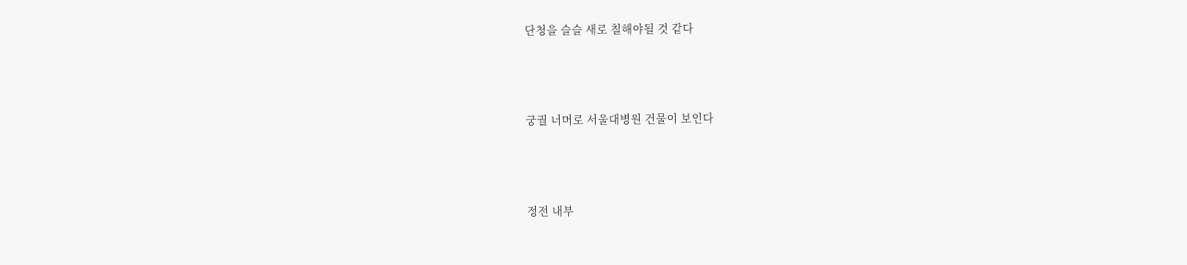단청을 슬슬 새로 칠해야될 것 같다



궁궐 너머로 서울대병원 건물이 보인다



정전 내부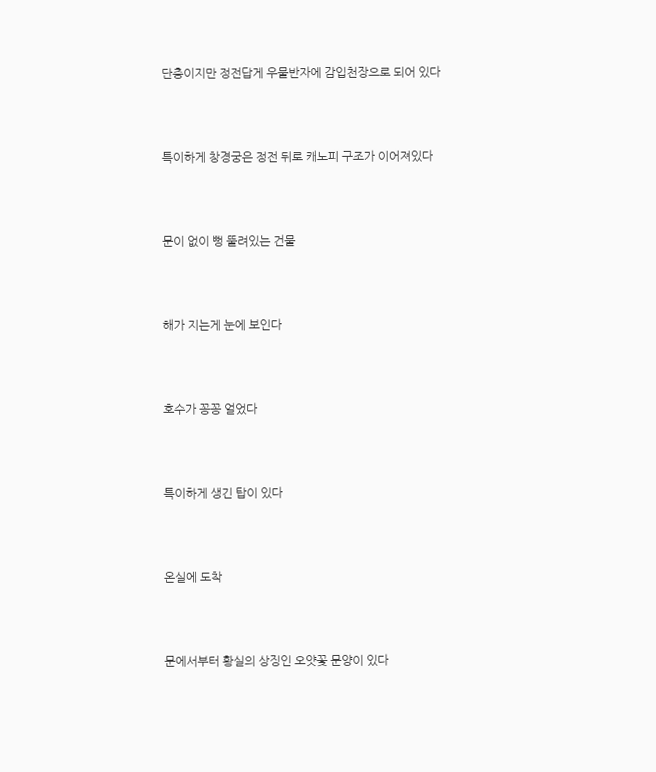단층이지만 정전답게 우물반자에 감입천장으로 되어 있다



특이하게 창경궁은 정전 뒤로 캐노피 구조가 이어져있다



문이 없이 뻥 뚤려있는 건물



해가 지는게 눈에 보인다



호수가 꽁꽁 얼었다



특이하게 생긴 탑이 있다



온실에 도착



문에서부터 황실의 상징인 오얏꽃 문양이 있다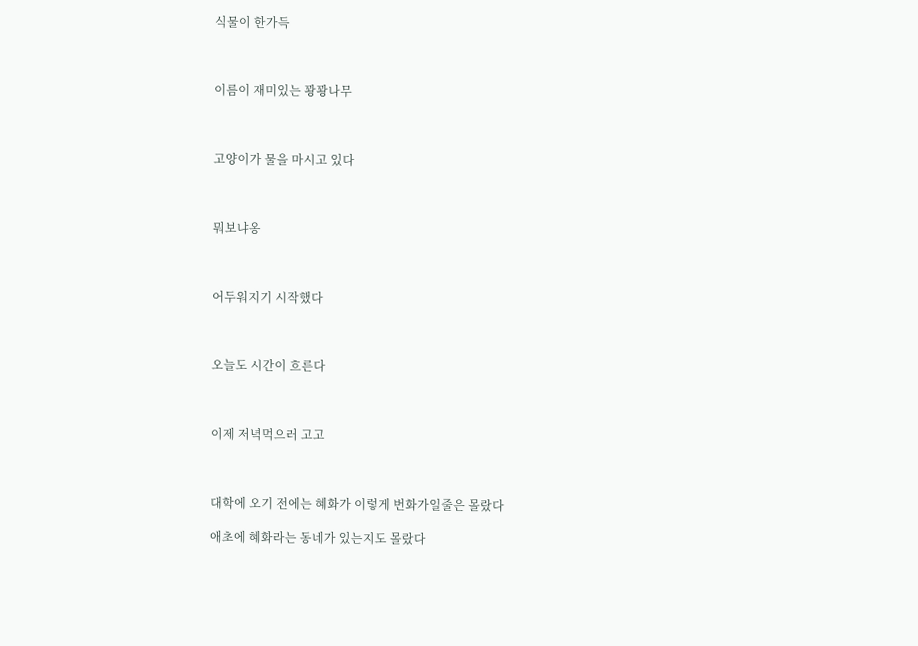식물이 한가득



이름이 재미있는 꽝꽝나무



고양이가 물을 마시고 있다



뭐보냐옹



어두워지기 시작했다



오늘도 시간이 흐른다



이제 저녁먹으러 고고



대학에 오기 전에는 혜화가 이렇게 번화가일줄은 몰랐다

애초에 혜화라는 동네가 있는지도 몰랐다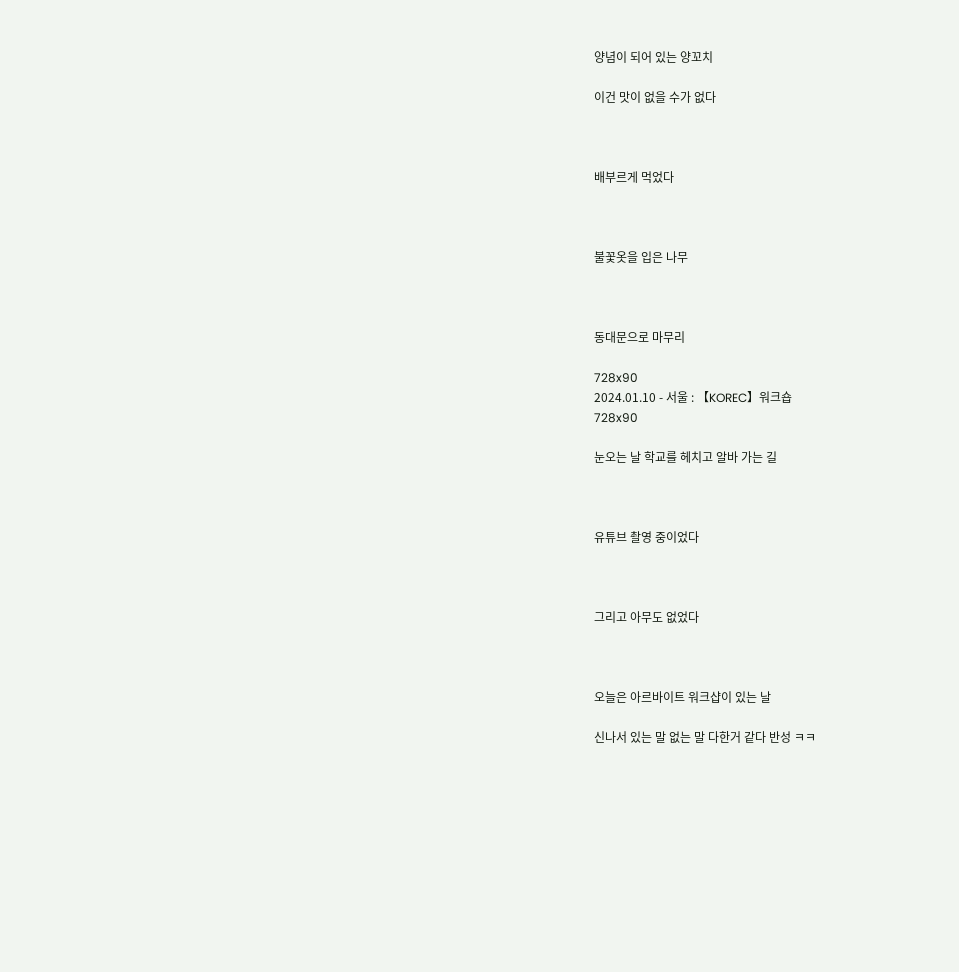양념이 되어 있는 양꼬치

이건 맛이 없을 수가 없다



배부르게 먹었다



불꽃옷을 입은 나무



동대문으로 마무리

728x90
2024.01.10 - 서울 : 【KOREC】워크숍
728x90

눈오는 날 학교를 헤치고 알바 가는 길



유튜브 촬영 중이었다



그리고 아무도 없었다



오늘은 아르바이트 워크샵이 있는 날

신나서 있는 말 없는 말 다한거 같다 반성 ㅋㅋ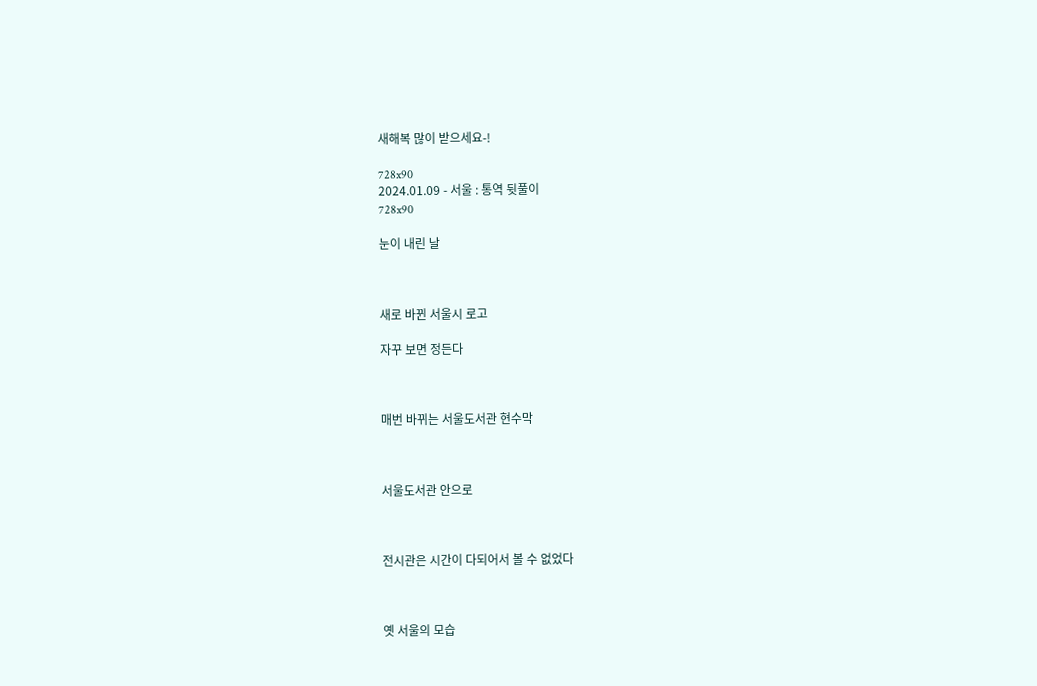새해복 많이 받으세요-!

728x90
2024.01.09 - 서울 : 통역 뒷풀이
728x90

눈이 내린 날



새로 바뀐 서울시 로고

자꾸 보면 정든다



매번 바뀌는 서울도서관 현수막



서울도서관 안으로



전시관은 시간이 다되어서 볼 수 없었다



옛 서울의 모습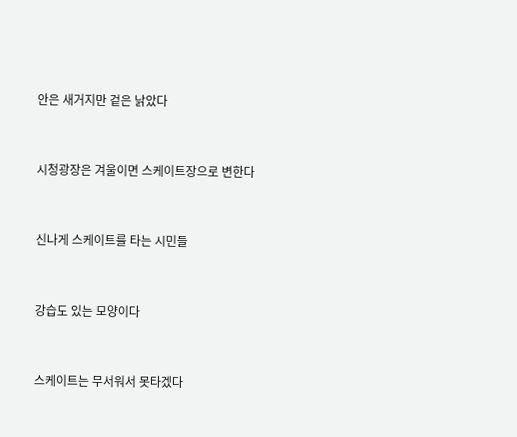안은 새거지만 겉은 낡았다



시청광장은 겨울이면 스케이트장으로 변한다



신나게 스케이트를 타는 시민들



강습도 있는 모양이다



스케이트는 무서워서 못타겠다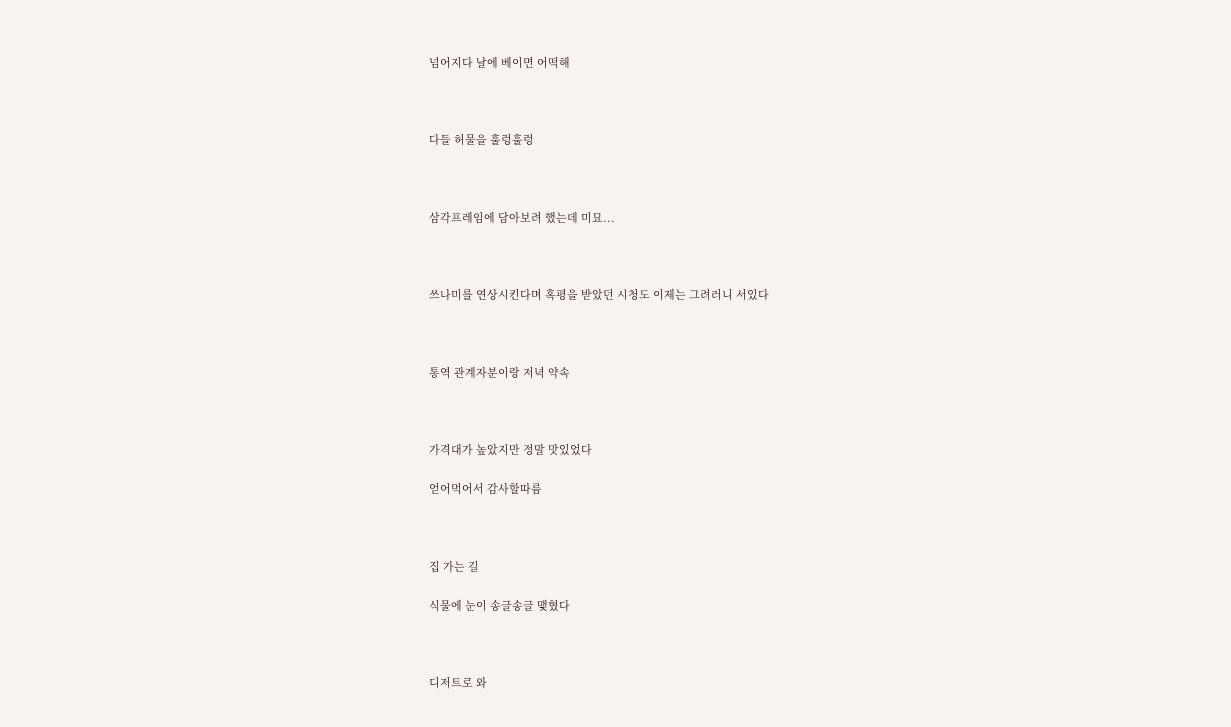넘어지다 날에 베이면 어떡해



다들 허물을 훌렁훌렁



삼각프레임에 담아보려 했는데 미묘...



쓰나미를 연상시킨다며 혹평을 받았던 시청도 이제는 그려러니 서있다



통역 관계자분이랑 저녁 약속



가격대가 높았지만 정말 맛있었다

얻어먹어서 감사할따름



집 가는 길

식물에 눈이 송글송글 맺혔다



디저트로 와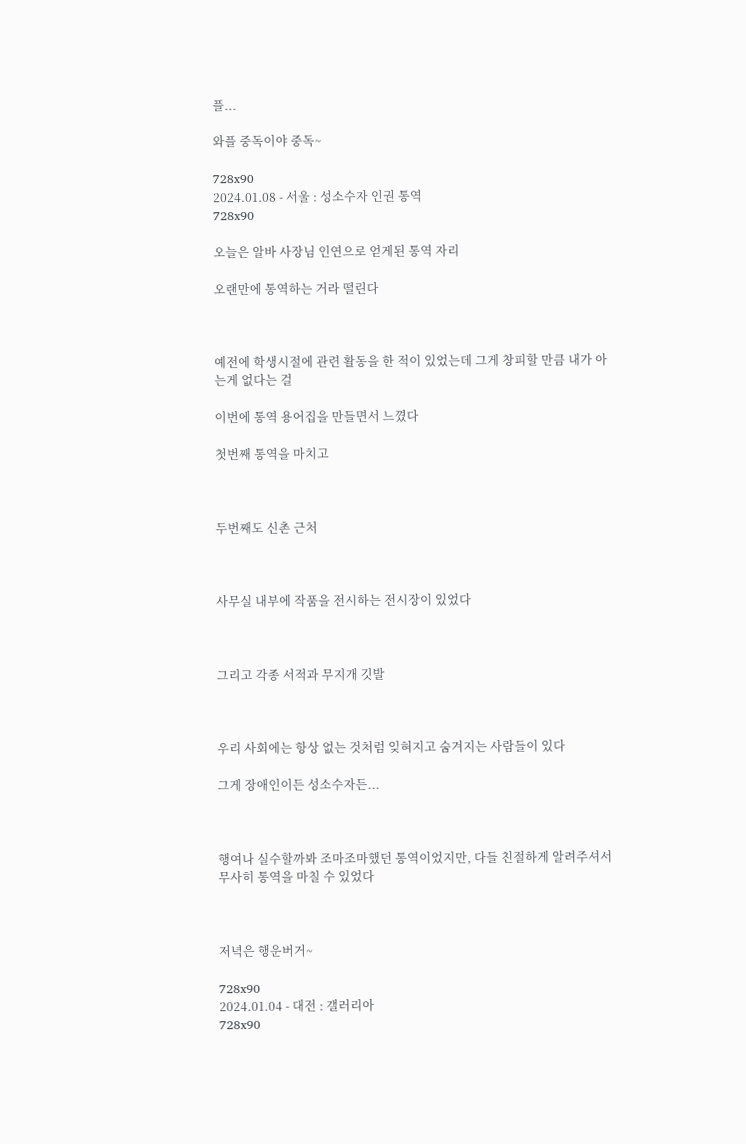플...

와플 중독이야 중독~

728x90
2024.01.08 - 서울 : 성소수자 인권 통역
728x90

오늘은 알바 사장님 인연으로 얻게된 통역 자리

오랜만에 통역하는 거라 떨린다



예전에 학생시절에 관련 활동을 한 적이 있었는데 그게 창피할 만큼 내가 아는게 없다는 걸

이번에 통역 용어집을 만들면서 느꼈다

첫번째 통역을 마치고



두번째도 신촌 근처



사무실 내부에 작품을 전시하는 전시장이 있었다



그리고 각종 서적과 무지개 깃발



우리 사회에는 항상 없는 것처럼 잊혀지고 숨겨지는 사람들이 있다

그게 장애인이든 성소수자든...



행여나 실수할까봐 조마조마했던 통역이었지만, 다들 친절하게 알려주셔서 무사히 통역을 마칠 수 있었다



저녁은 행운버거~

728x90
2024.01.04 - 대전 : 갤러리아
728x90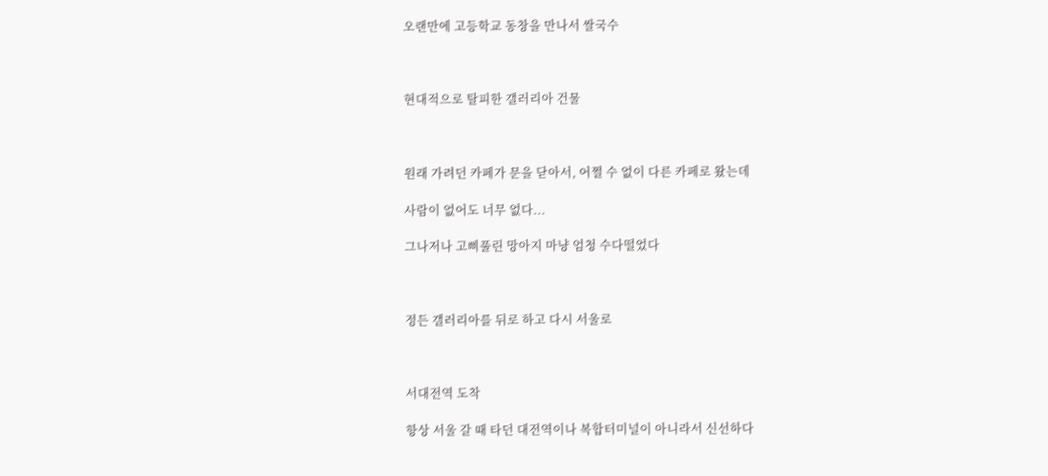오랜만에 고등학교 동창을 만나서 쌀국수



현대적으로 탈피한 갤러리아 건물



원래 가려던 카페가 문을 닫아서, 어쩔 수 없이 다른 카페로 왔는데

사람이 없어도 너무 없다...

그나저나 고삐풀린 망아지 마냥 엄청 수다떨었다



정든 갤러리아를 뒤로 하고 다시 서울로



서대전역 도착

항상 서울 갈 때 타던 대전역이나 복합터미널이 아니라서 신선하다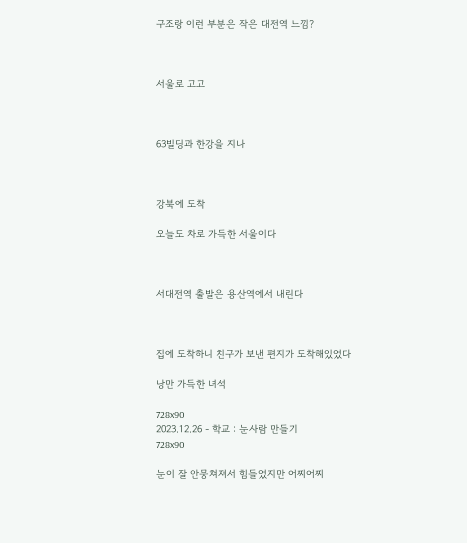구조랑 이런 부분은 작은 대전역 느낌?



서울로 고고



63빌딩과 한강을 지나



강북에 도착

오늘도 차로 가득한 서울이다



서대전역 출발은 용산역에서 내린다



집에 도착하니 친구가 보낸 편지가 도착해있었다

낭만 가득한 녀석

728x90
2023.12.26 - 학교 : 눈사람 만들기
728x90

눈이 잘 안뭉쳐져서 힘들었지만 어찌어찌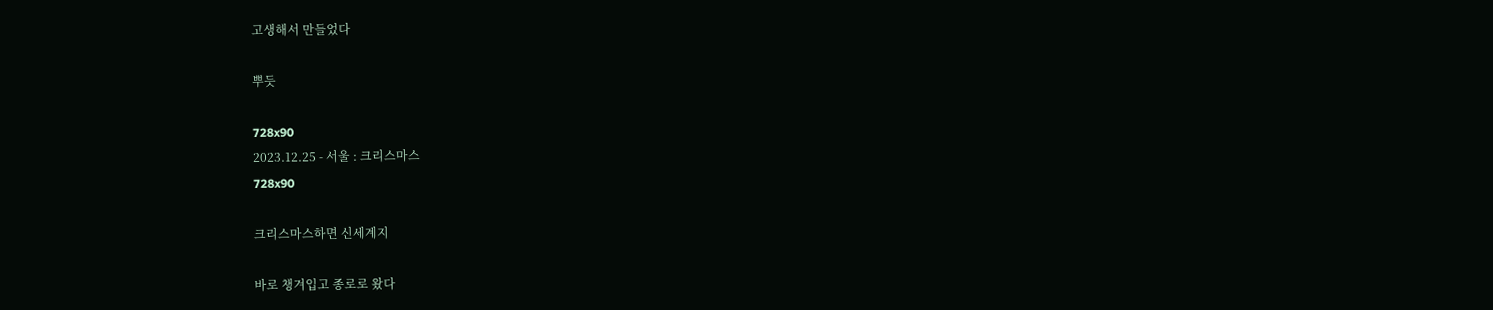고생해서 만들었다

뿌듯

728x90
2023.12.25 - 서울 : 크리스마스
728x90

크리스마스하면 신세계지

바로 챙겨입고 종로로 왔다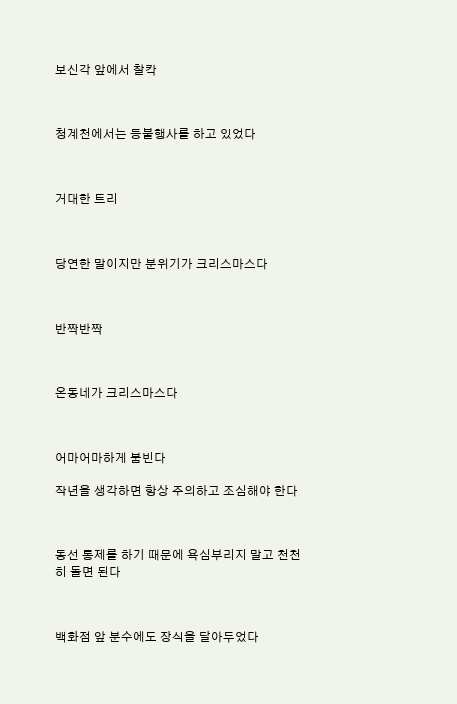보신각 앞에서 찰칵



청계천에서는 등불행사를 하고 있었다



거대한 트리



당연한 말이지만 분위기가 크리스마스다



반짝반짝



온동네가 크리스마스다



어마어마하게 붐빈다

작년을 생각하면 항상 주의하고 조심해야 한다



동선 통제를 하기 때문에 욕심부리지 말고 천천히 돌면 된다



백화점 앞 분수에도 장식을 달아두었다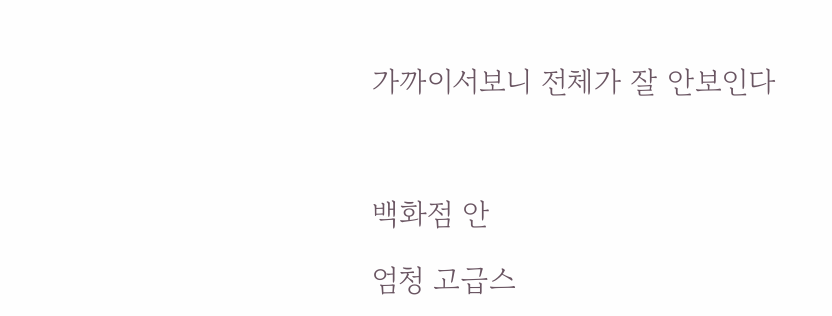가까이서보니 전체가 잘 안보인다



백화점 안

엄청 고급스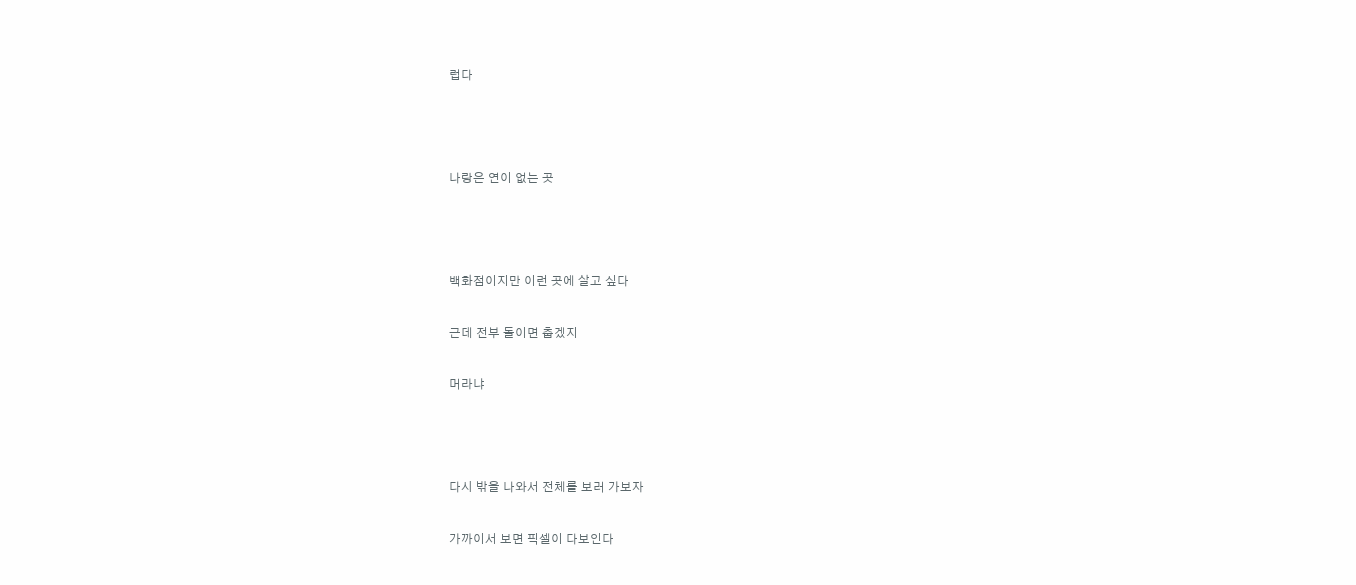럽다



나랑은 연이 없는 곳



백화점이지만 이런 곳에 살고 싶다

근데 전부 돌이면 춥겠지

머라냐



다시 밖을 나와서 전체를 보러 가보자

가까이서 보면 픽셀이 다보인다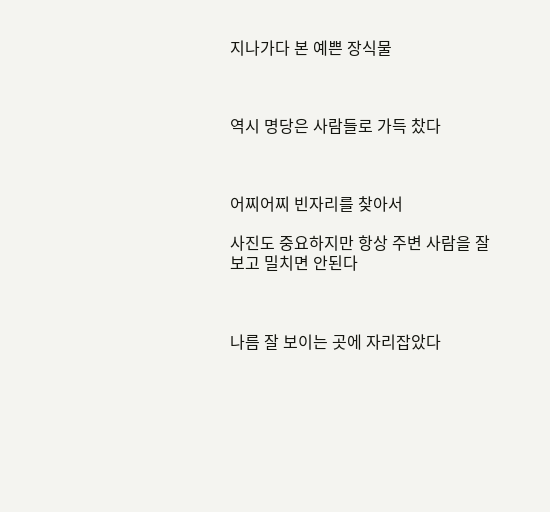지나가다 본 예쁜 장식물



역시 명당은 사람들로 가득 찼다



어찌어찌 빈자리를 찾아서

사진도 중요하지만 항상 주변 사람을 잘 보고 밀치면 안된다



나름 잘 보이는 곳에 자리잡았다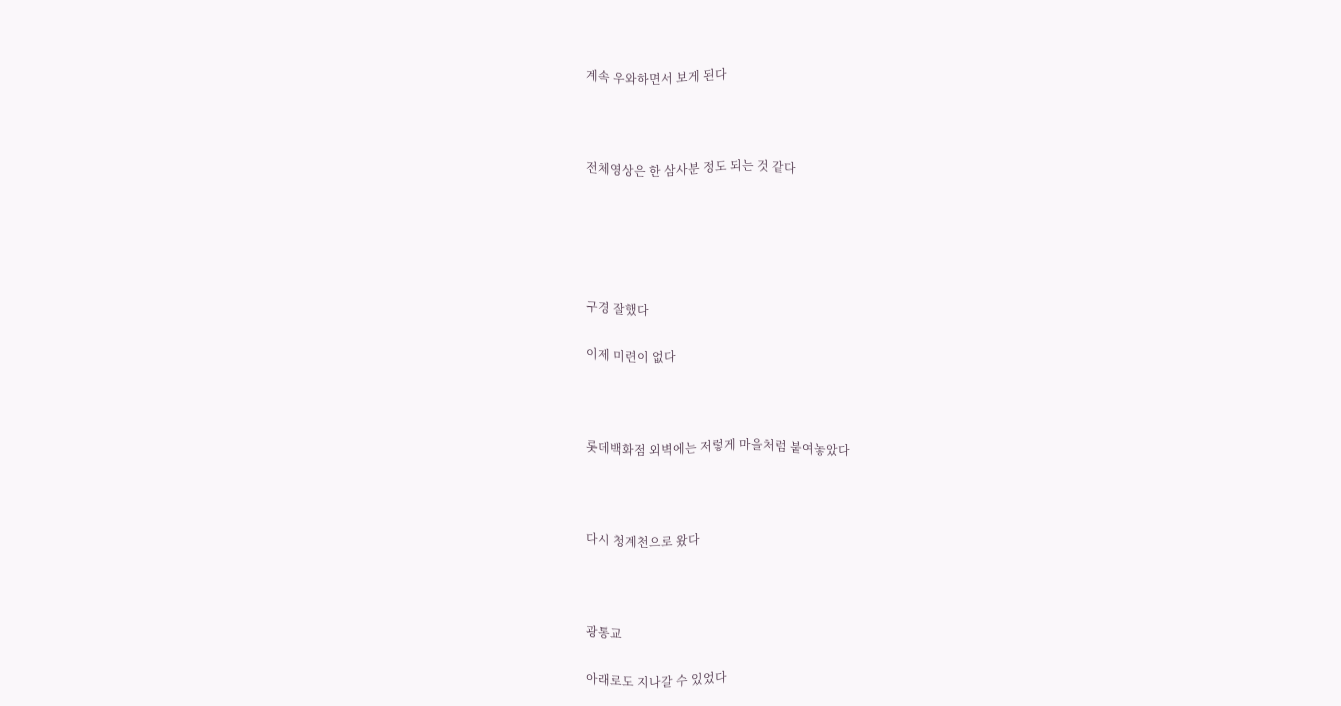계속 우와하면서 보게 된다



전체영상은 한 삼사분 정도 되는 것 같다





구경 잘했다

이제 미련이 없다



롯데백화점 외벽에는 저렇게 마을처럼 붙여놓았다



다시 청계천으로 왔다



광통교

아래로도 지나갈 수 있었다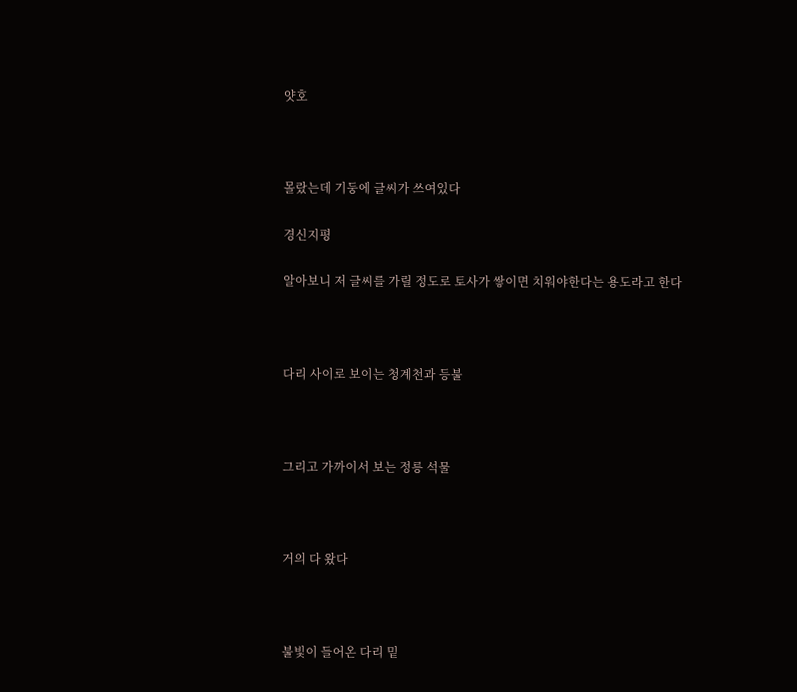얏호



몰랐는데 기둥에 글씨가 쓰여있다

경신지평

알아보니 저 글씨를 가릴 정도로 토사가 쌓이면 치워야한다는 용도라고 한다



다리 사이로 보이는 청계천과 등불



그리고 가까이서 보는 정릉 석물



거의 다 왔다



불빛이 들어온 다리 밑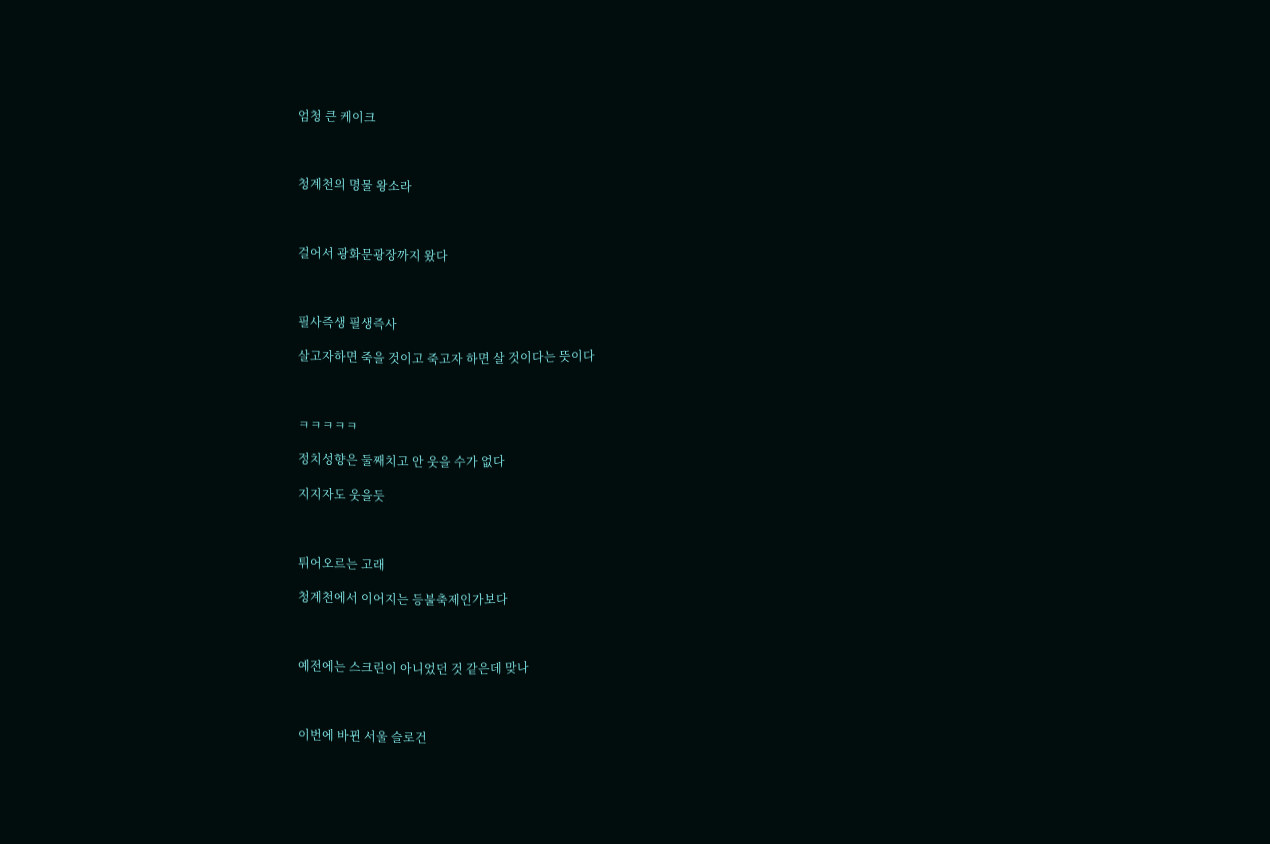엄청 큰 케이크



청계천의 명물 왕소라



걸어서 광화문광장까지 왔다



필사즉생 필생즉사

살고자하면 죽을 것이고 죽고자 하면 살 것이다는 뜻이다



ㅋㅋㅋㅋㅋ

정치성향은 둘째치고 안 웃을 수가 없다

지지자도 웃을듯



튀어오르는 고래

청계천에서 이어지는 등불축제인가보다



예전에는 스크린이 아니었던 것 같은데 맞나



이번에 바뀐 서울 슬로건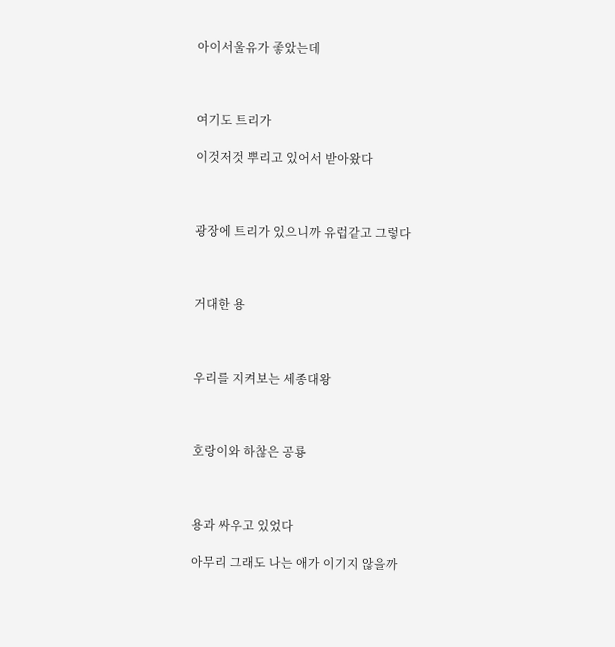아이서울유가 좋았는데



여기도 트리가

이것저것 뿌리고 있어서 받아왔다



광장에 트리가 있으니까 유럽같고 그렇다



거대한 용



우리를 지켜보는 세종대왕



호랑이와 하찮은 공룡



용과 싸우고 있었다

아무리 그래도 나는 애가 이기지 않을까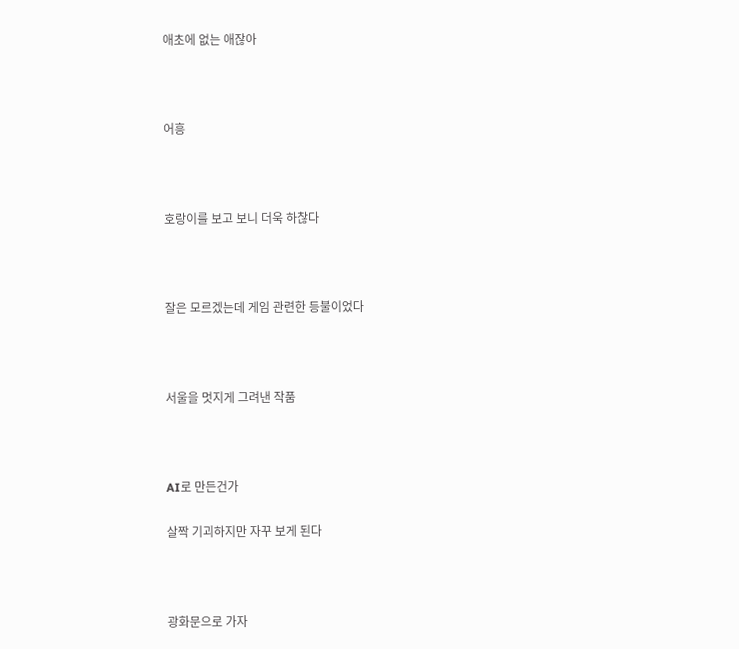애초에 없는 애잖아



어흥



호랑이를 보고 보니 더욱 하찮다



잘은 모르겠는데 게임 관련한 등불이었다



서울을 멋지게 그려낸 작품



AI로 만든건가

살짝 기괴하지만 자꾸 보게 된다



광화문으로 가자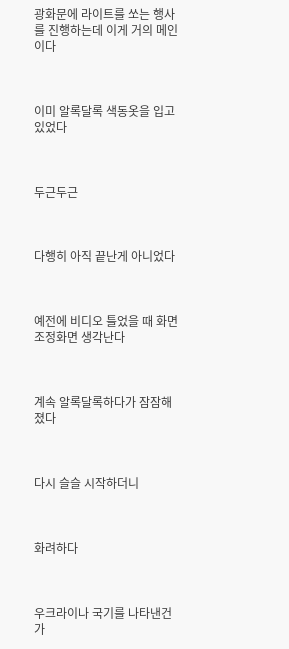광화문에 라이트를 쏘는 행사를 진행하는데 이게 거의 메인이다



이미 알록달록 색동옷을 입고 있었다



두근두근



다행히 아직 끝난게 아니었다



예전에 비디오 틀었을 때 화면조정화면 생각난다



계속 알록달록하다가 잠잠해졌다



다시 슬슬 시작하더니



화려하다



우크라이나 국기를 나타낸건가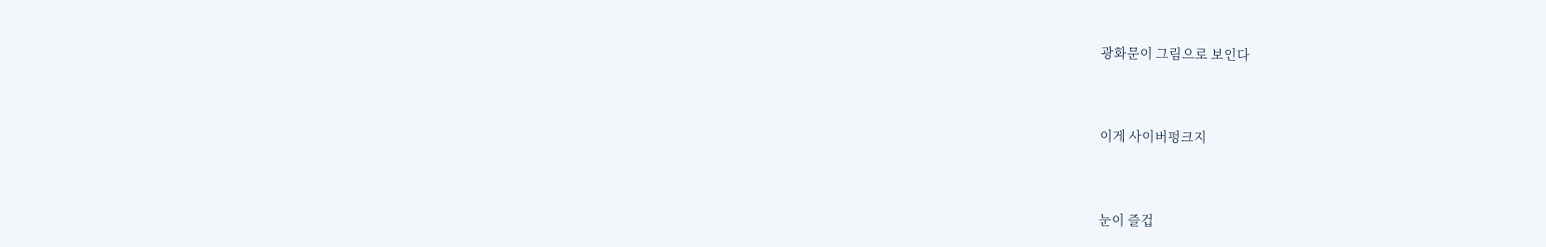광화문이 그림으로 보인다



이게 사이버펑크지



눈이 즐겁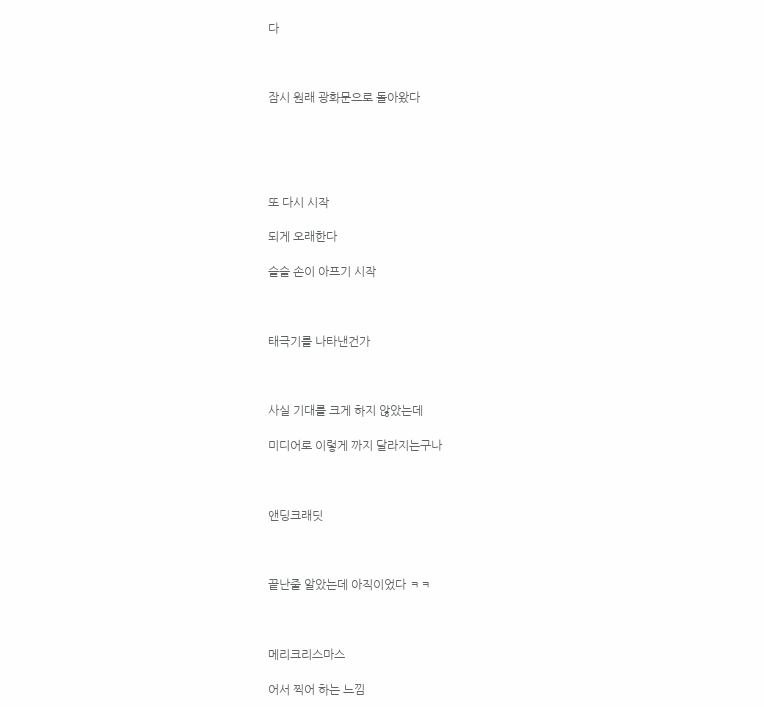다



잠시 원래 광화문으로 돌아왔다





또 다시 시작

되게 오래한다

슬슬 손이 아프기 시작



태극기를 나타낸건가



사실 기대를 크게 하지 않았는데

미디어로 이렇게 까지 달라지는구나



앤딩크래딧



끝난줄 알았는데 아직이었다 ㅋㅋ



메리크리스마스

어서 찍어 하는 느낌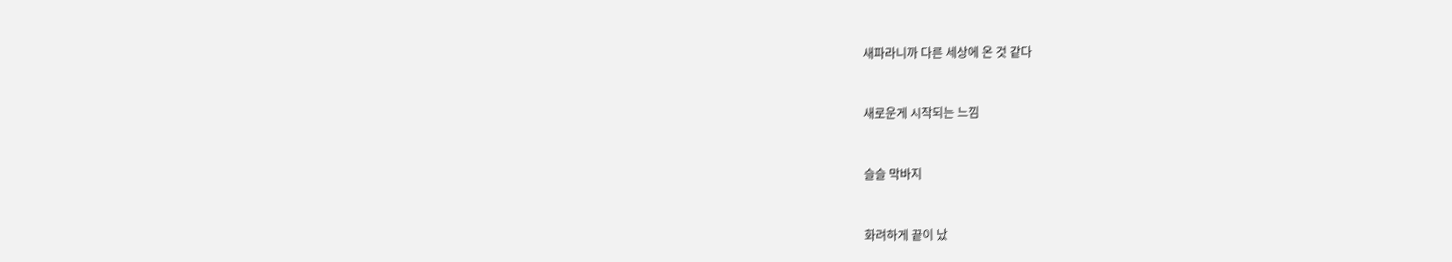새파라니까 다른 세상에 온 것 같다



새로운게 시작되는 느낌



슬슬 막바지



화려하게 끝이 났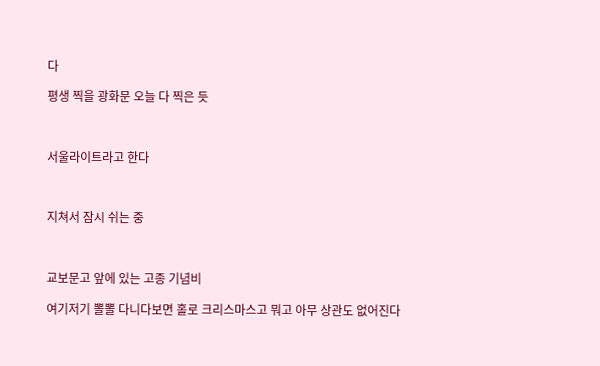다

평생 찍을 광화문 오늘 다 찍은 듯



서울라이트라고 한다



지쳐서 잠시 쉬는 중



교보문고 앞에 있는 고종 기념비

여기저기 뽈뽈 다니다보면 홀로 크리스마스고 뭐고 아무 상관도 없어진다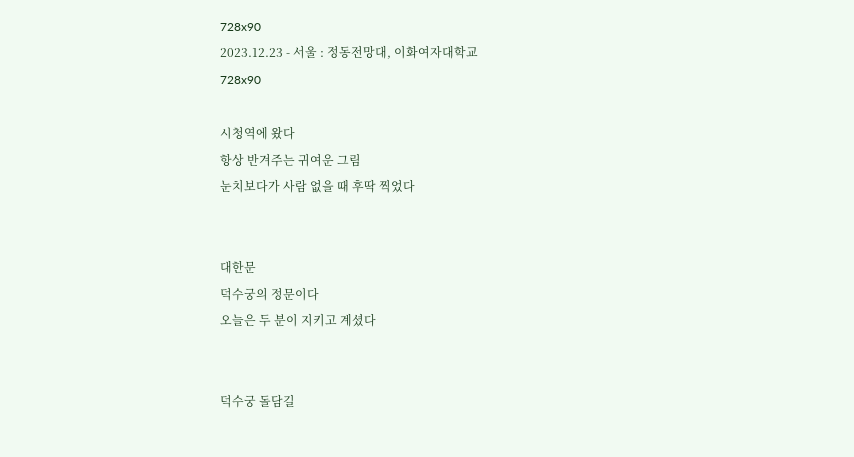728x90
2023.12.23 - 서울 : 정동전망대, 이화여자대학교
728x90

시청역에 왔다
항상 반겨주는 귀여운 그림
눈치보다가 사람 없을 때 후딱 찍었다


대한문
덕수궁의 정문이다
오늘은 두 분이 지키고 계셨다


덕수궁 돌담길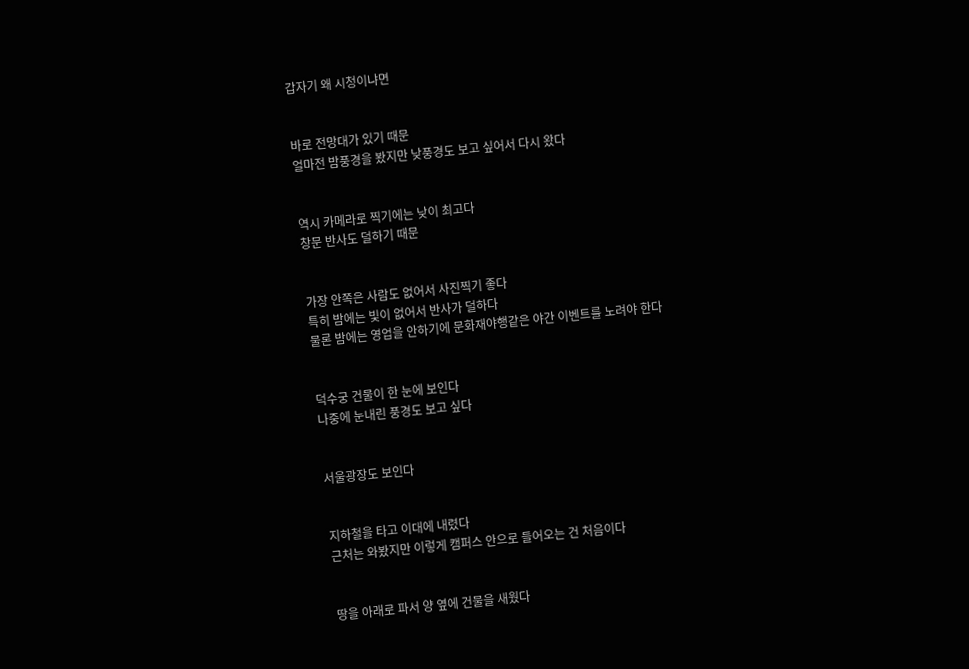갑자기 왜 시청이냐면


바로 전망대가 있기 때문
얼마전 밤풍경을 봤지만 낮풍경도 보고 싶어서 다시 왔다


역시 카메라로 찍기에는 낮이 최고다
창문 반사도 덜하기 때문


가장 안쪽은 사람도 없어서 사진찍기 좋다
특히 밤에는 빛이 없어서 반사가 덜하다
물론 밤에는 영업을 안하기에 문화재야행같은 야간 이벤트를 노려야 한다


덕수궁 건물이 한 눈에 보인다
나중에 눈내린 풍경도 보고 싶다


서울광장도 보인다


지하철을 타고 이대에 내렸다
근처는 와봤지만 이렇게 캠퍼스 안으로 들어오는 건 처음이다


땅을 아래로 파서 양 옆에 건물을 새웠다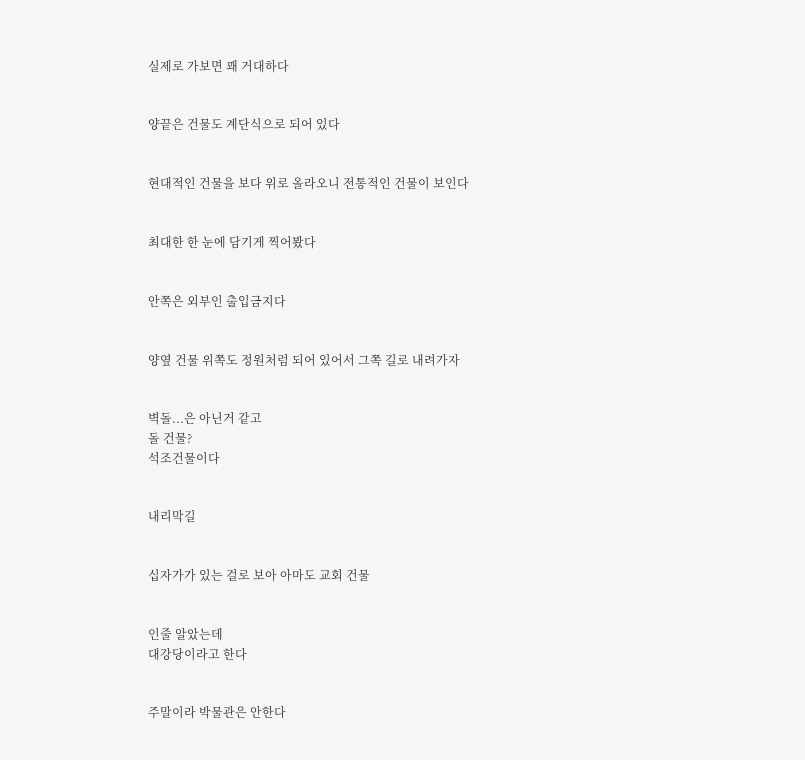실제로 가보면 꽤 거대하다


양끝은 건물도 계단식으로 되어 있다


현대적인 건물을 보다 위로 올라오니 전통적인 건물이 보인다


최대한 한 눈에 담기게 찍어봤다


안쪽은 외부인 출입금지다


양옆 건물 위쪽도 정원처럼 되어 있어서 그쪽 길로 내려가자


벽돌...은 아닌거 같고
돌 건물?
석조건물이다


내리막길


십자가가 있는 걸로 보아 아마도 교회 건물


인줄 알았는데
대강당이라고 한다


주말이라 박물관은 안한다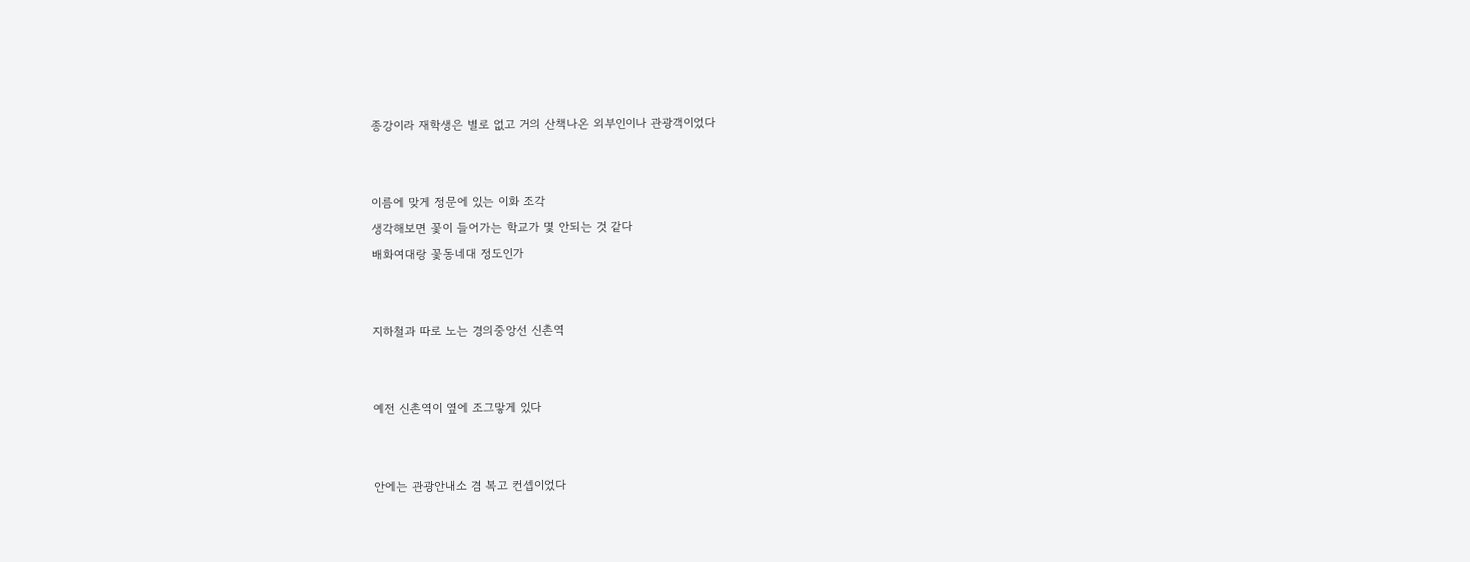종강이라 재학생은 별로 없고 거의 산책나온 외부인이나 관광객이었다


이름에 맞게 정문에 있는 이화 조각
생각해보면 꽃이 들어가는 학교가 몇 안되는 것 같다
배화여대랑 꽃동네대 정도인가


지하철과 따로 노는 경의중앙선 신촌역


예전 신촌역이 옆에 조그맣게 있다


안에는 관광안내소 겸 복고 컨셉이었다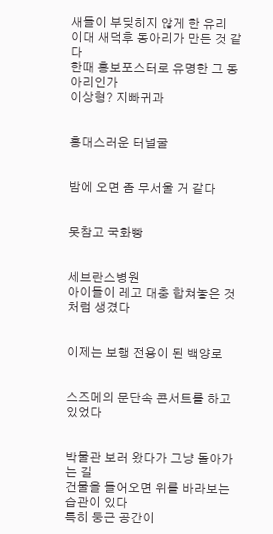새들이 부딪히지 않게 한 유리
이대 새덕후 동아리가 만든 것 같다
한때 홍보포스터로 유명한 그 동아리인가
이상형? 지빠귀과


홍대스러운 터널굴


밤에 오면 좀 무서울 거 같다


못참고 국화빵


세브란스병원
아이들이 레고 대충 합쳐놓은 것처럼 생겼다


이제는 보행 전용이 된 백양로


스즈메의 문단속 콘서트를 하고 있었다


박물관 보러 왔다가 그냥 돌아가는 길
건물을 들어오면 위를 바라보는 습관이 있다
특히 둥근 공간이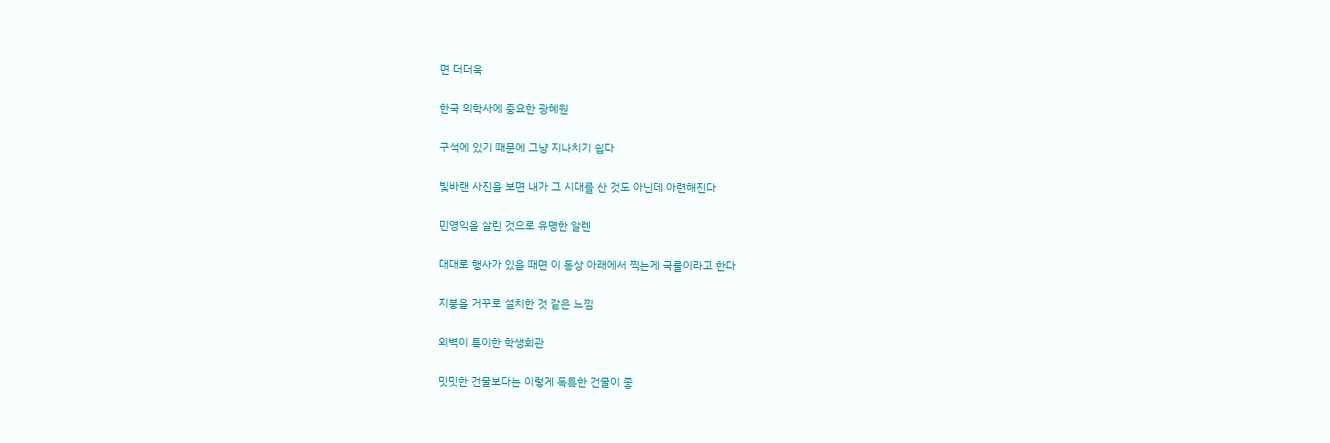면 더더욱


한국 의학사에 중요한 광혜원


구석에 있기 때문에 그냥 지나치기 쉽다


빛바랜 사진을 보면 내가 그 시대를 산 것도 아닌데 아련해진다


민영익을 살린 것으로 유명한 알렌


대대로 행사가 있을 때면 이 동상 아래에서 찍는게 국룰이라고 한다


지붕을 거꾸로 설치한 것 같은 느낌


외벽이 특이한 학생회관


밋밋한 건물보다는 이렇게 독특한 건물이 좋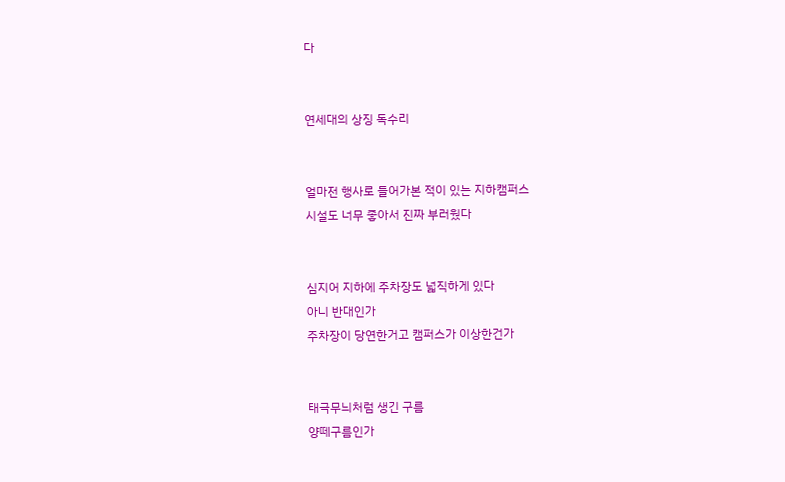다


연세대의 상징 독수리


얼마전 행사로 들어가본 적이 있는 지하캠퍼스
시설도 너무 좋아서 진짜 부러웠다


심지어 지하에 주차장도 넓직하게 있다
아니 반대인가
주차장이 당연한거고 캠퍼스가 이상한건가


태극무늬처럼 생긴 구름
양떼구름인가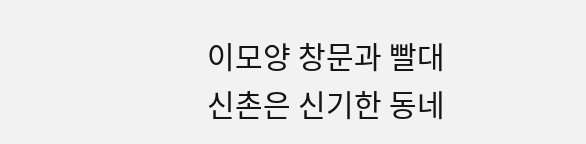이모양 창문과 빨대
신촌은 신기한 동네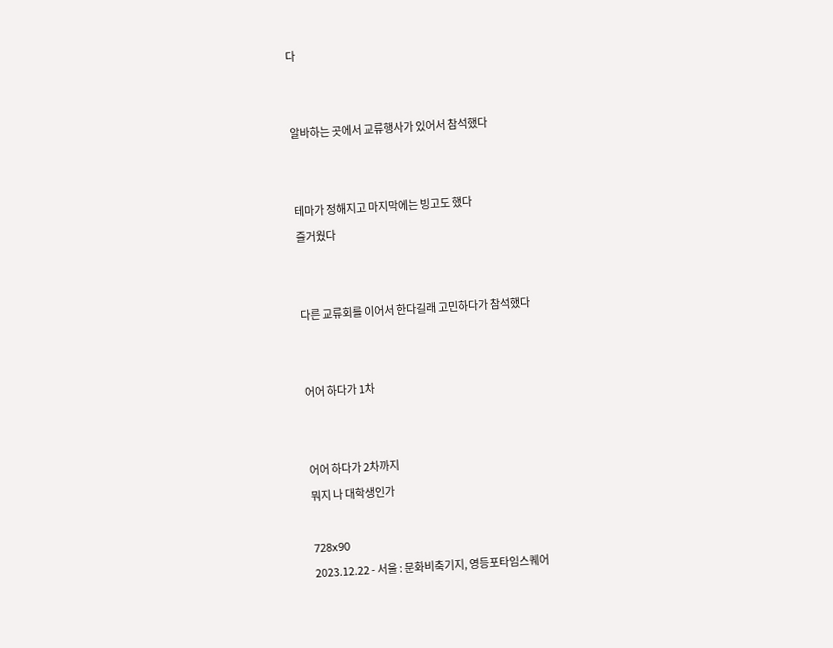다


알바하는 곳에서 교류행사가 있어서 참석했다


테마가 정해지고 마지막에는 빙고도 했다
즐거웠다


다른 교류회를 이어서 한다길래 고민하다가 참석했다


어어 하다가 1차


어어 하다가 2차까지
뭐지 나 대학생인가

728x90
2023.12.22 - 서울 : 문화비축기지, 영등포타임스퀘어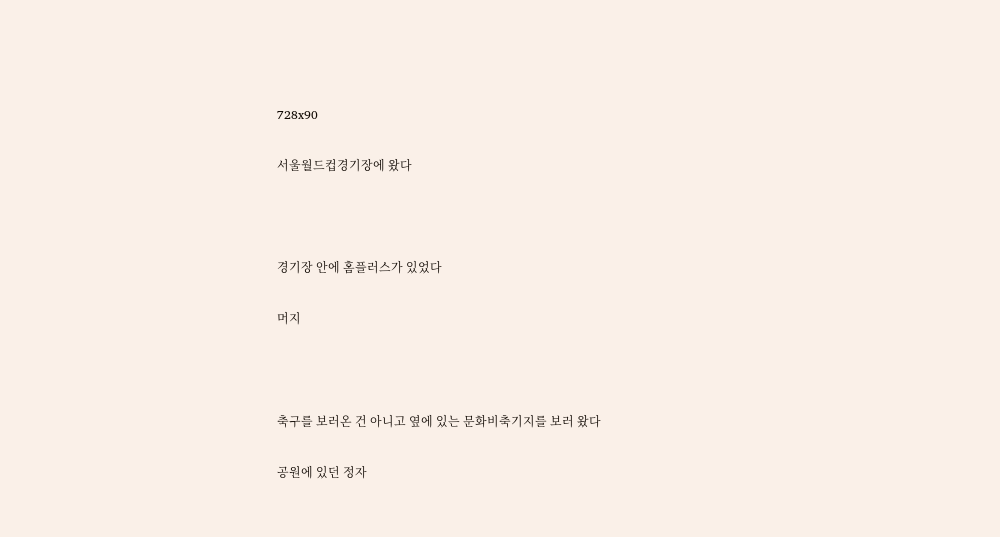728x90

서울월드컵경기장에 왔다



경기장 안에 홈플러스가 있었다

머지



축구를 보러온 건 아니고 옆에 있는 문화비축기지를 보러 왔다

공원에 있던 정자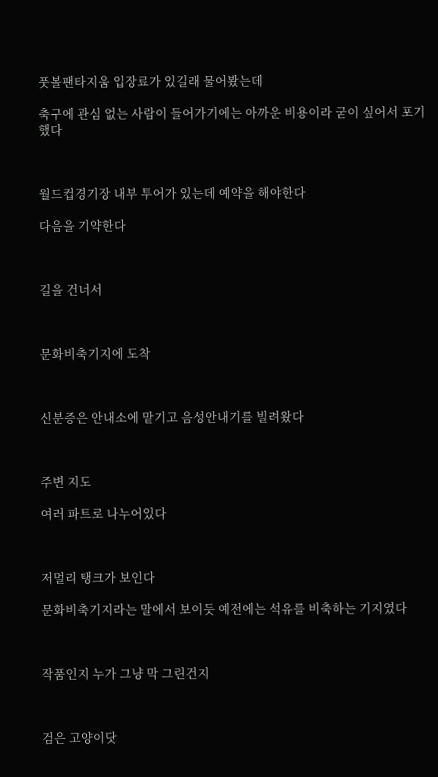풋볼팬타지움 입장료가 있길래 물어봤는데

축구에 관심 없는 사람이 들어가기에는 아까운 비용이라 굳이 싶어서 포기했다



월드컵경기장 내부 투어가 있는데 예약을 해야한다

다음을 기약한다



길을 건너서



문화비축기지에 도착



신분증은 안내소에 맡기고 음성안내기를 빌려왔다



주변 지도

여러 파트로 나누어있다



저멀리 탱크가 보인다

문화비축기지라는 말에서 보이듯 예전에는 석유를 비축하는 기지였다



작품인지 누가 그냥 막 그린건지



검은 고양이닷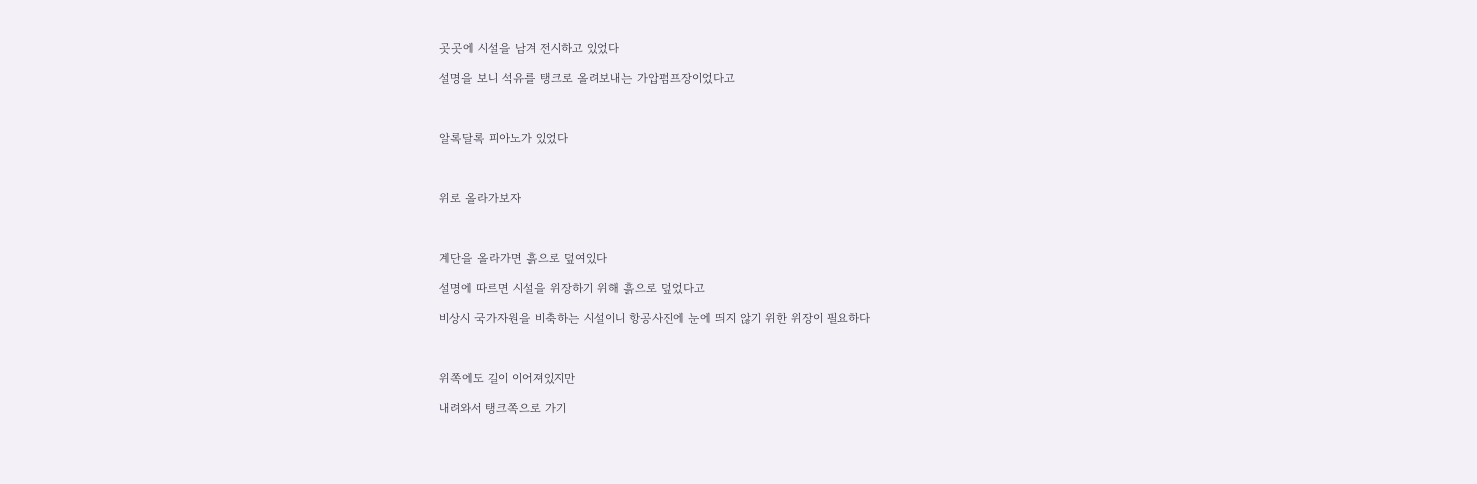곳곳에 시설을 남겨 전시하고 있었다

설명을 보니 석유를 탱크로 올려보내는 가압펌프장이었다고



알록달록 피아노가 있었다



위로 올라가보자



계단을 올라가면 흙으로 덮여있다

설명에 따르면 시설을 위장하기 위해 흙으로 덮었다고

비상시 국가자원을 비축하는 시설이니 항공사진에 눈에 띄지 않기 위한 위장이 필요하다



위쪽에도 길이 이어져있지만

내려와서 탱크쪽으로 가기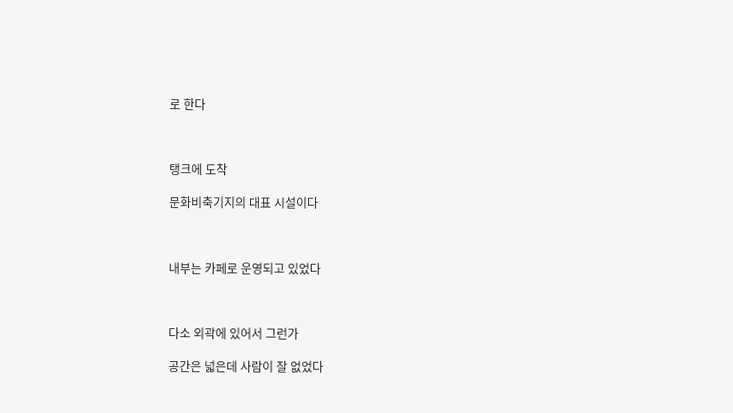로 한다



탱크에 도착

문화비축기지의 대표 시설이다



내부는 카페로 운영되고 있었다



다소 외곽에 있어서 그런가

공간은 넓은데 사람이 잘 없었다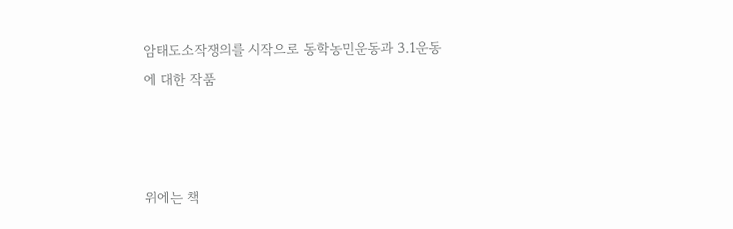암태도소작쟁의를 시작으로 동학농민운동과 3.1운동에 대한 작품



위에는 책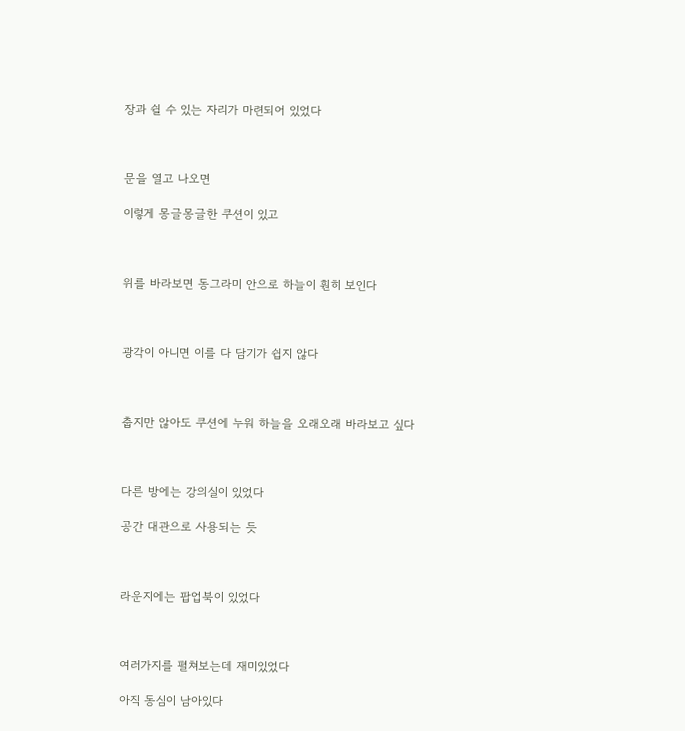장과 쉴 수 있는 자리가 마련되어 있었다



문을 열고 나오면

이렇게 몽글몽글한 쿠션이 있고



위를 바라보면 동그라미 안으로 하늘이 훤히 보인다



광각이 아니면 이를 다 담기가 쉽지 않다



춥지만 않아도 쿠션에 누워 하늘을 오래오래 바라보고 싶다



다른 방에는 강의실이 있었다

공간 대관으로 사용되는 듯



라운지에는 팝업북이 있었다



여러가지를 펼쳐보는데 재미있었다

아직 동심이 남아있다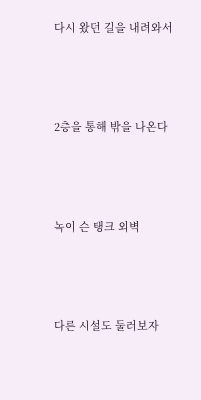다시 왔던 길을 내려와서



2층을 통해 밖을 나온다



녹이 슨 탱크 외벽



다른 시설도 둘러보자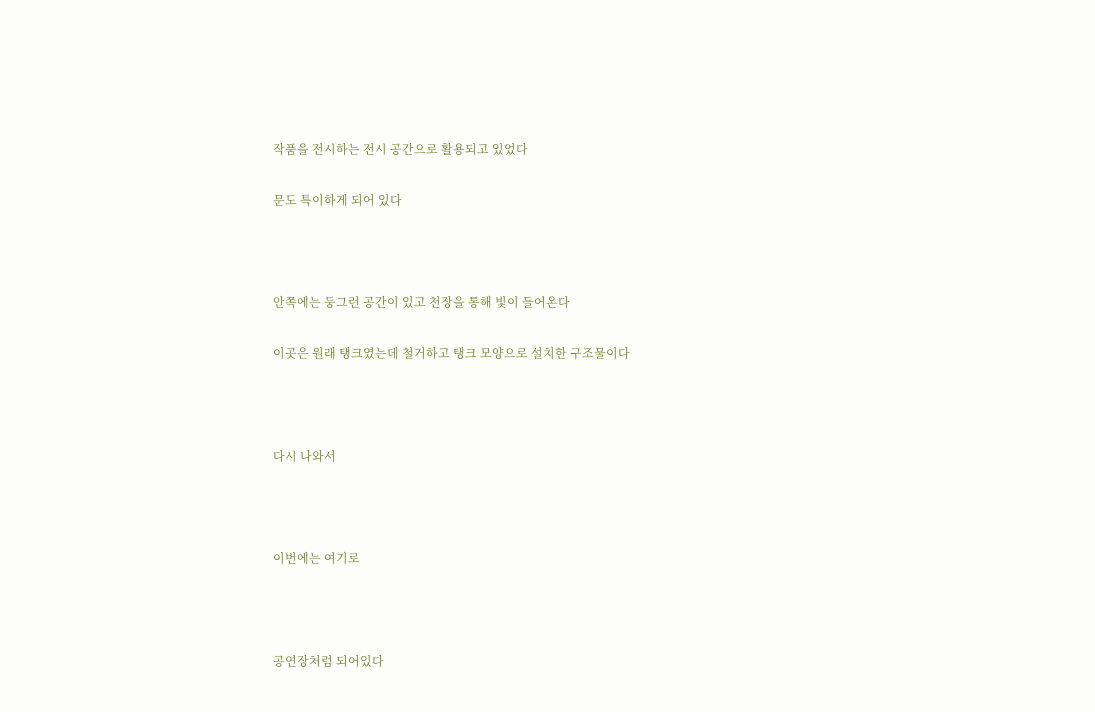작품을 전시하는 전시 공간으로 활용되고 있었다

문도 특이하게 되어 있다



안쪽에는 둥그런 공간이 있고 천장을 통해 빛이 들어온다

이곳은 원래 탱크였는데 철거하고 탱크 모양으로 설치한 구조물이다



다시 나와서



이번에는 여기로



공연장처럼 되어있다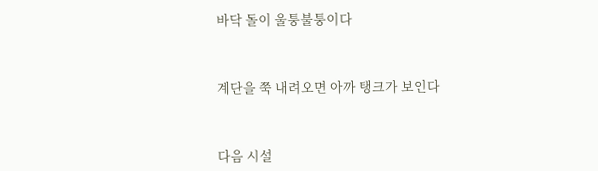바닥 돌이 울퉁불퉁이다



계단을 쭉 내려오면 아까 탱크가 보인다



다음 시설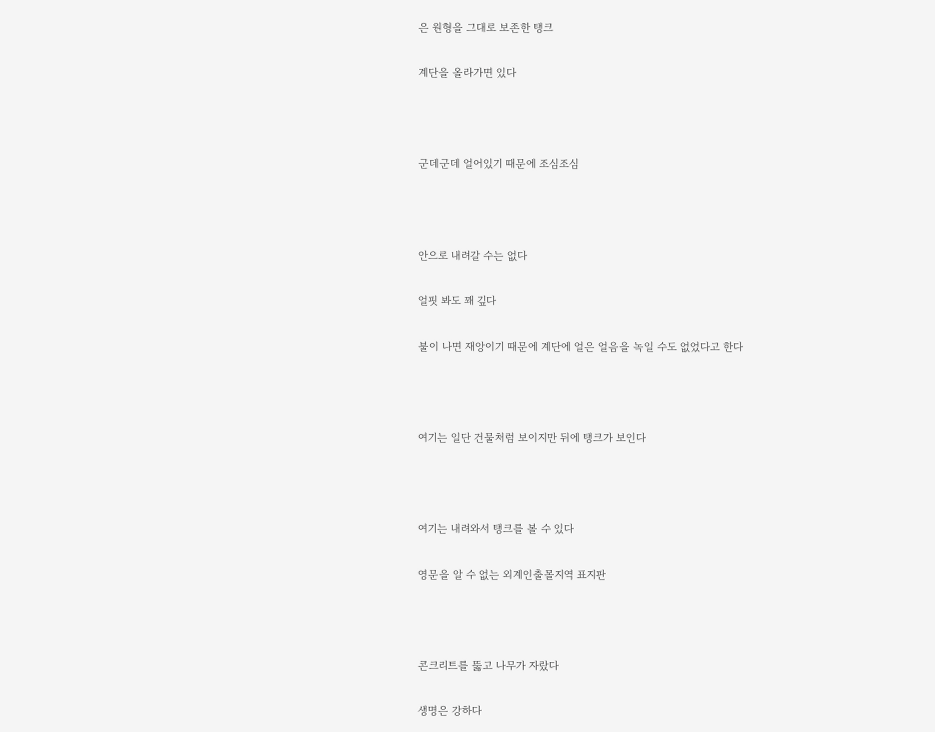은 원형을 그대로 보존한 탱크

계단을 올라가면 있다



군데군데 얼어있기 때문에 조심조심



안으로 내려갈 수는 없다

얼핏 봐도 꽤 깊다

불이 나면 재앙이기 때문에 계단에 얼은 얼음을 녹일 수도 없었다고 한다



여기는 일단 건물처럼 보이지만 뒤에 탱크가 보인다



여기는 내려와서 탱크를 볼 수 있다

영문을 알 수 없는 외계인출몰지역 표지판



콘크리트를 뚫고 나무가 자랐다

생명은 강하다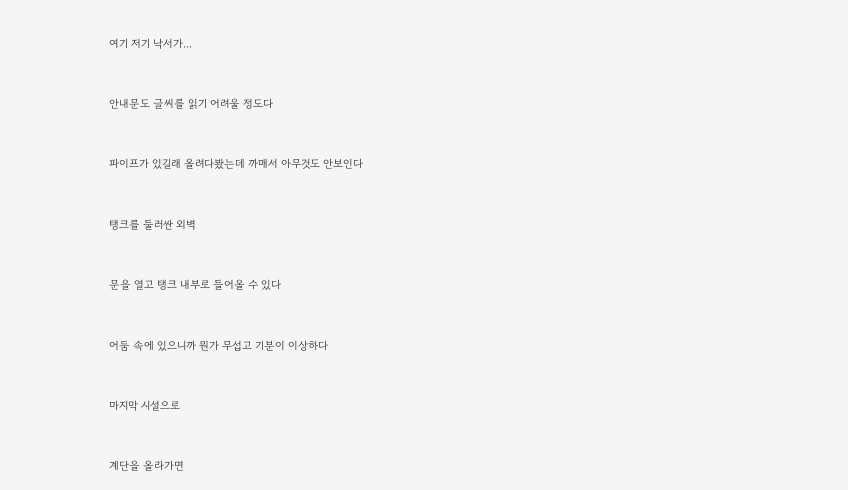여기 저기 낙서가...



안내문도 글씨를 읽기 어려울 정도다



파이프가 있길래 올려다봤는데 까매서 아무것도 안보인다



탱크를 둘러싼 외벽



문을 열고 탱크 내부로 들어올 수 있다



어둠 속에 있으니까 뭔가 무섭고 기분이 이상하다



마지막 시설으로



계단을 올라가면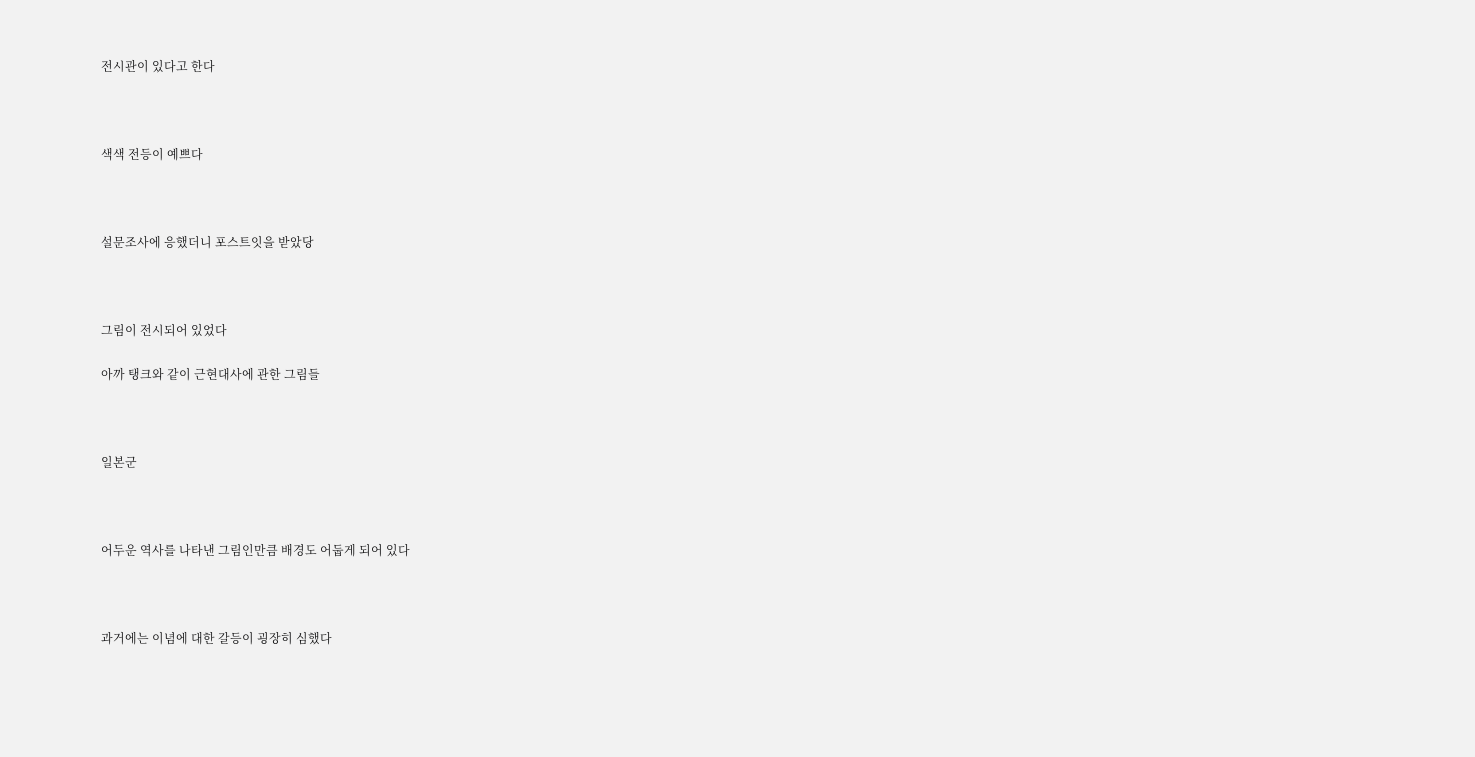전시관이 있다고 한다



색색 전등이 예쁘다



설문조사에 응했더니 포스트잇을 받았당



그림이 전시되어 있었다

아까 탱크와 같이 근현대사에 관한 그림들



일본군



어두운 역사를 나타낸 그림인만큼 배경도 어둡게 되어 있다



과거에는 이념에 대한 갈등이 굉장히 심했다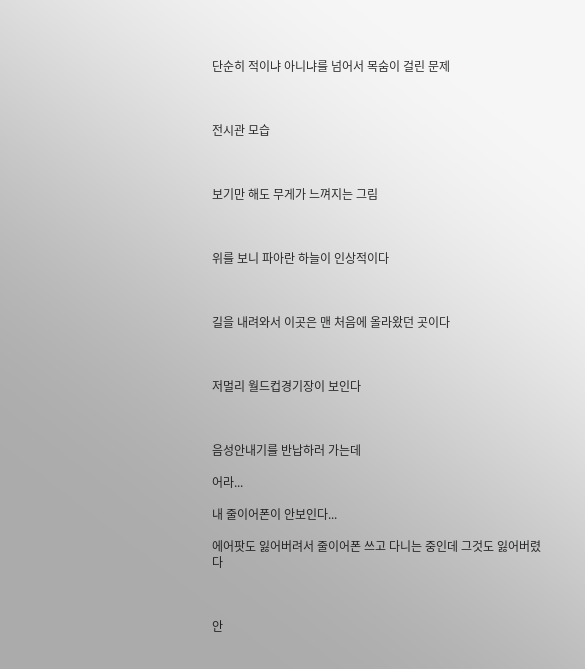단순히 적이냐 아니냐를 넘어서 목숨이 걸린 문제



전시관 모습



보기만 해도 무게가 느껴지는 그림



위를 보니 파아란 하늘이 인상적이다



길을 내려와서 이곳은 맨 처음에 올라왔던 곳이다



저멀리 월드컵경기장이 보인다



음성안내기를 반납하러 가는데

어라...

내 줄이어폰이 안보인다...

에어팟도 잃어버려서 줄이어폰 쓰고 다니는 중인데 그것도 잃어버렸다



안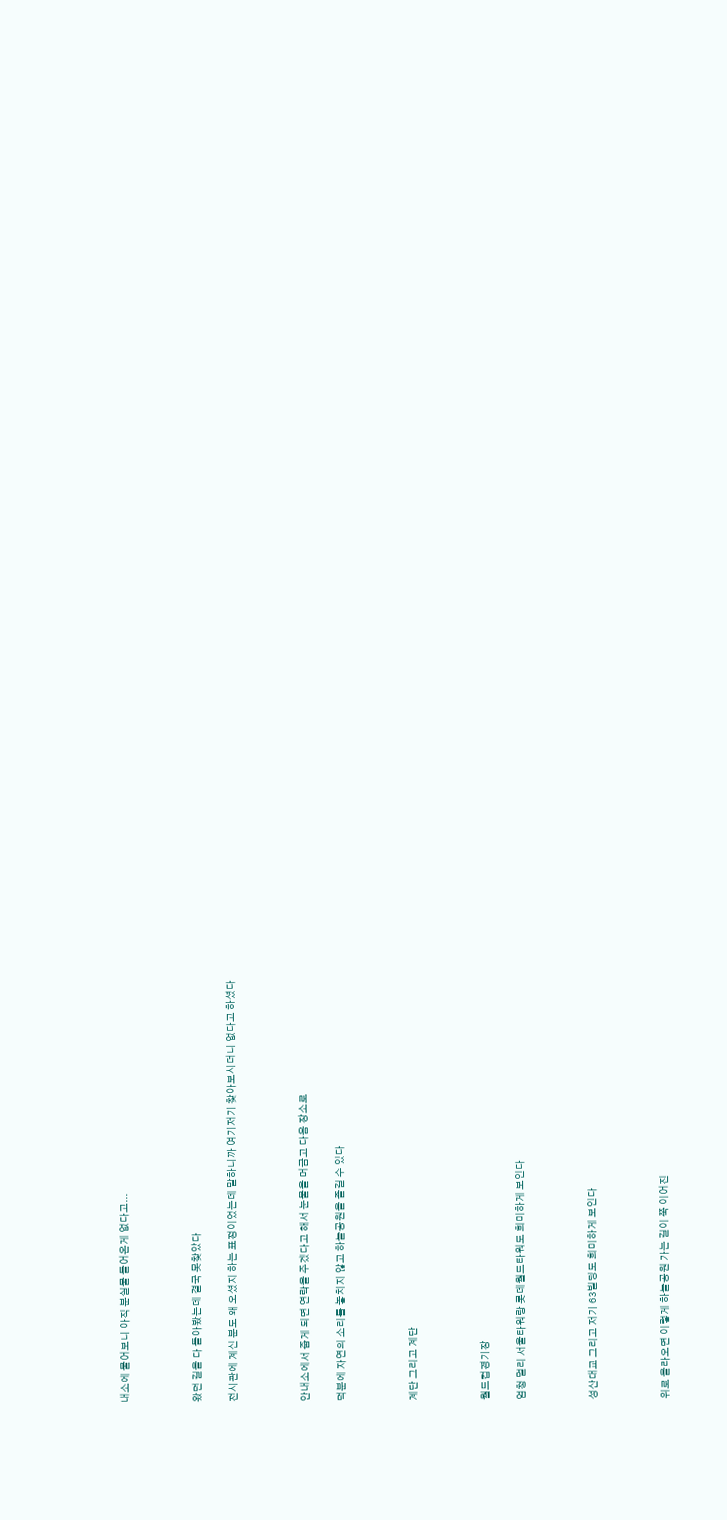내소에 물어보니 아직 분실물 들어온게 없다고...



왔던 길을 다 돌아봤는데 결국 못찾았다

전시관에 계신 분도 왜 오셨지 하는 표정이었는데 말하니까 여기저기 찾아보시더니 없다고 하셨다



안내소에서 줍게 되면 연락을 주겠다고 해서 눈물을 머금고 다음 장소로

덕분에 자연의 소리를 놓치지 않고 하늘공원을 즐길 수 있다



계단 그리고 계단



월드컵경기장

엄청 멀리 서울타워랑 롯데월드타워도 희미하게 보인다



성산대교 그리고 저기 63빌딩도 희미하게 보인다



위로 올라오면 이렇게 하늘공원 가는 길이 쭉 이어진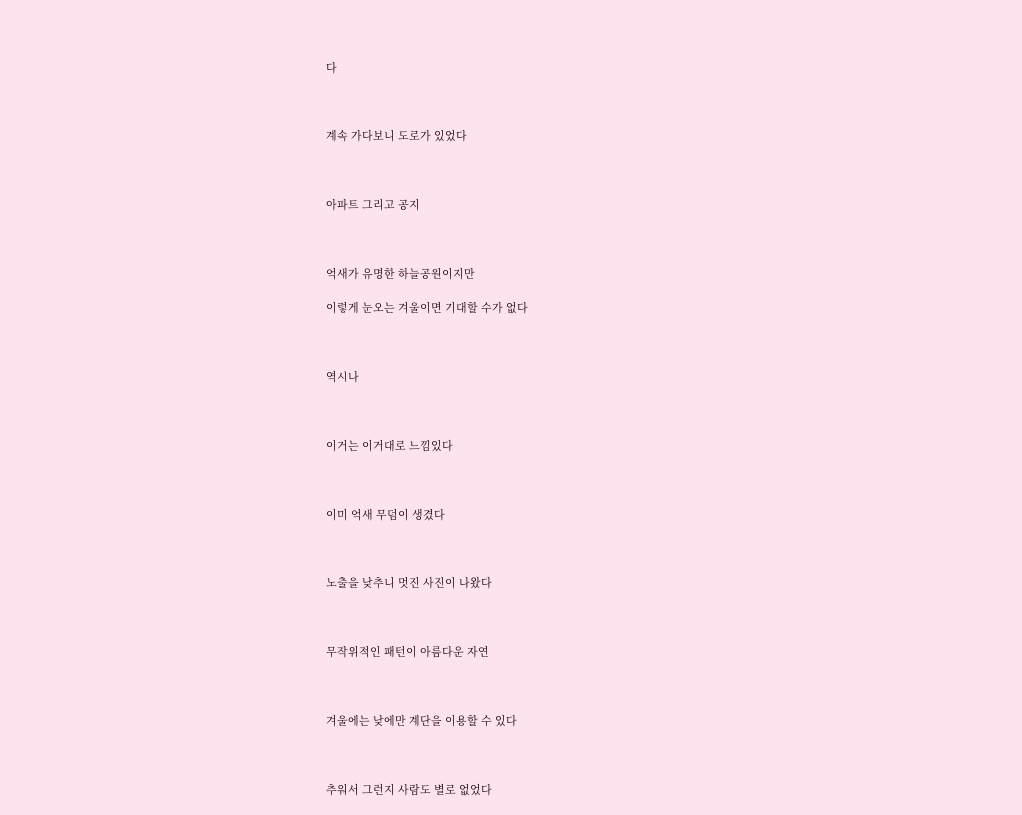다



계속 가다보니 도로가 있었다



아파트 그리고 공지



억새가 유명한 하늘공원이지만

이렇게 눈오는 겨울이면 기대할 수가 없다



역시나



이거는 이거대로 느낌있다



이미 억새 무덤이 생겼다



노출을 낮추니 멋진 사진이 나왔다



무작위적인 패턴이 아름다운 자연



겨울에는 낮에만 계단을 이용할 수 있다



추워서 그런지 사람도 별로 없었다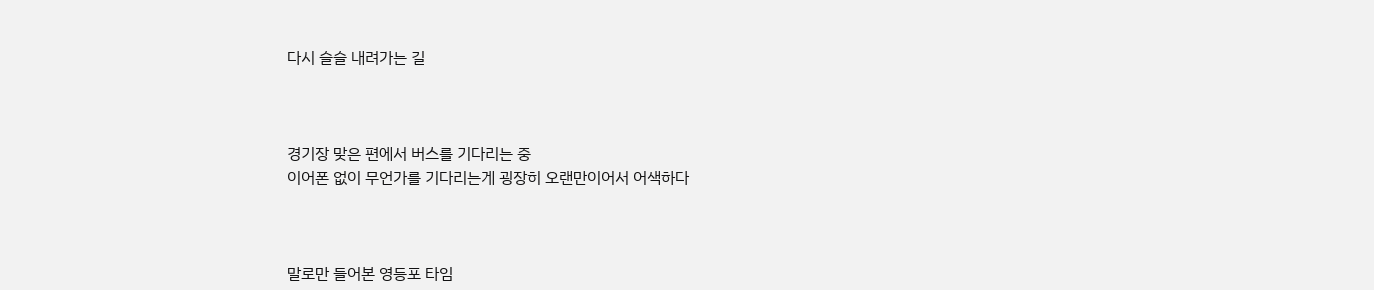다시 슬슬 내려가는 길



경기장 맞은 편에서 버스를 기다리는 중
이어폰 없이 무언가를 기다리는게 굉장히 오랜만이어서 어색하다



말로만 들어본 영등포 타임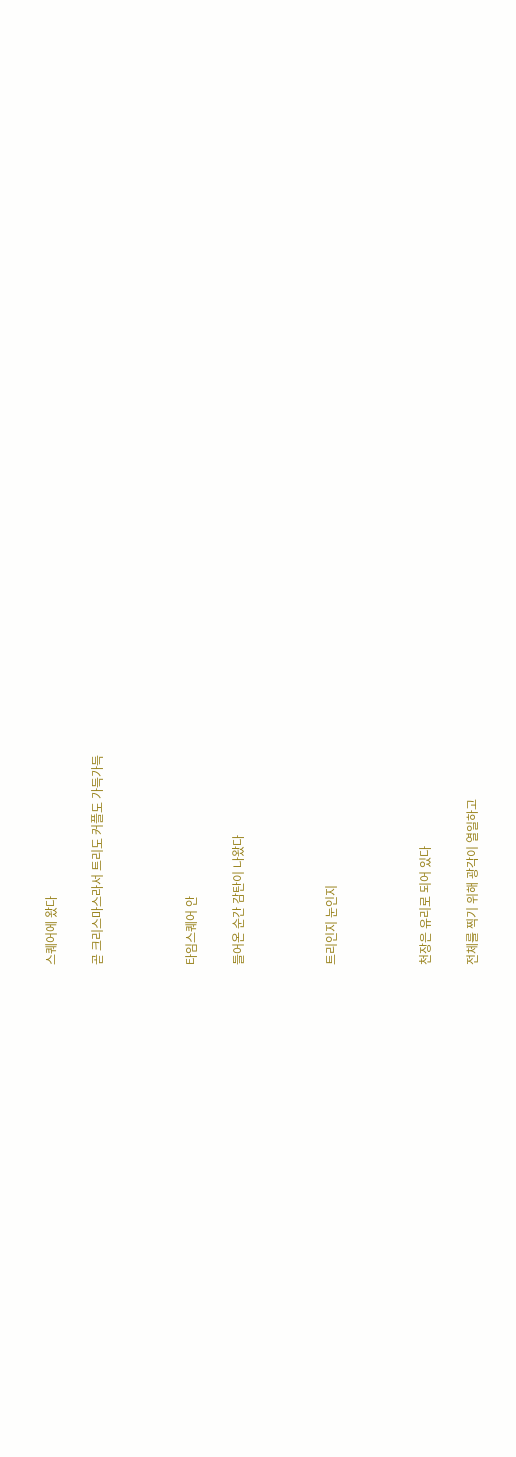스퀘어에 왔다

곧 크리스마스라서 트리도 커플도 가득가득



타임스퀘어 안

들어온 순간 감탄이 나왔다



트리인지 눈인지



천장은 유리로 되어 있다

전체를 찍기 위해 광각이 열일하고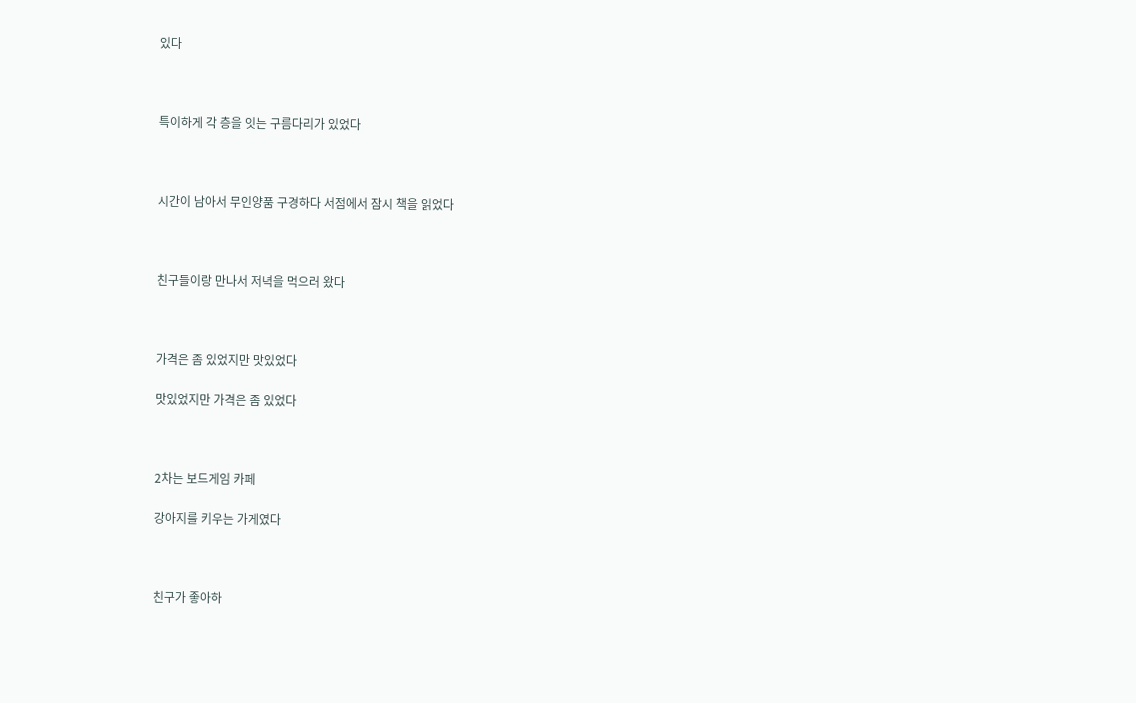있다



특이하게 각 층을 잇는 구름다리가 있었다



시간이 남아서 무인양품 구경하다 서점에서 잠시 책을 읽었다



친구들이랑 만나서 저녁을 먹으러 왔다



가격은 좀 있었지만 맛있었다

맛있었지만 가격은 좀 있었다



2차는 보드게임 카페

강아지를 키우는 가게였다



친구가 좋아하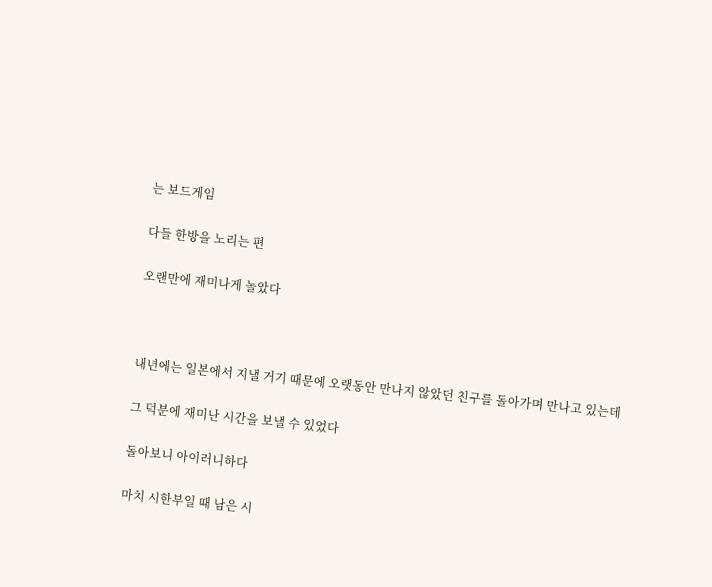는 보드게임

다들 한방을 노리는 편

오랜만에 재미나게 놀았다



내년에는 일본에서 지낼 거기 때문에 오랫동안 만나지 않았던 친구를 돌아가며 만나고 있는데

그 덕분에 재미난 시간을 보낼 수 있었다

돌아보니 아이러니하다

마치 시한부일 때 남은 시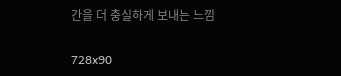간을 더 충실하게 보내는 느낌

728x90